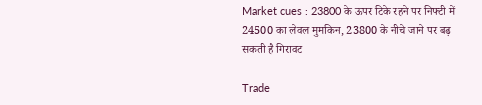Market cues : 23800 के ऊपर टिके रहने पर निफ्टी में 24500 का लेवल मुमकिन, 23800 के नीचे जाने पर बढ़ सकती है गिरावट

Trade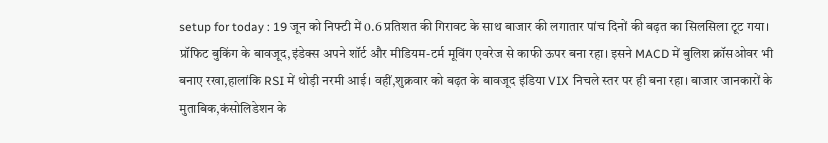setup for today : 19 जून को निफ्टी में 0.6 प्रतिशत की गिरावट के साथ बाजार की लगातार पांच दिनों की बढ़त का सिलसिला टूट गया। प्रॉफिट बुकिंग के बावजूद,इंडेक्स अपने शॉर्ट और मीडियम-टर्म मूविंग एवरेज से काफी ऊपर बना रहा। इसने MACD में बुलिश क्रॉसओवर भी बनाए रखा,हालांकि RSI में थोड़ी नरमी आई। वहीं,शुक्रवार को बढ़त के बावजूद इंडिया VIX निचले स्तर पर ही बना रहा। बाजार जानकारों के मुताबिक,कंसोलिडेशन के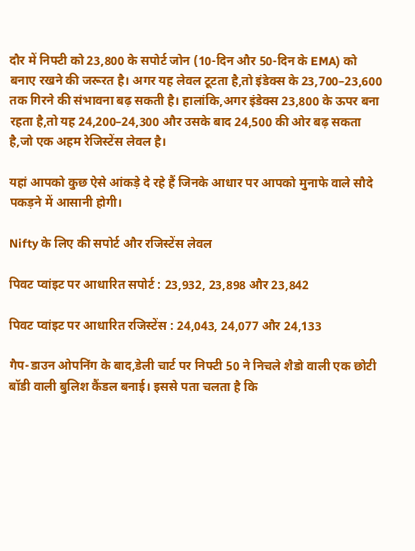दौर में निफ्टी को 23,800 के सपोर्ट जोन (10-दिन और 50-दिन के EMA) को बनाए रखने की जरूरत है। अगर यह लेवल टूटता है,तो इंडेक्स के 23,700–23,600 तक गिरने की संभावना बढ़ सकती है। हालांकि,अगर इंडेक्स 23,800 के ऊपर बना रहता है,तो यह 24,200–24,300 और उसके बाद 24,500 की ओर बढ़ सकता है,जो एक अहम रेजिस्टेंस लेवल है।

यहां आपको कुछ ऐसे आंकड़े दे रहे हैं जिनके आधार पर आपको मुनाफे वाले सौदे पकड़ने में आसानी होगी।

Nifty के लिए की सपोर्ट और रजिस्टेंस लेवल

पिवट प्वांइट पर आधारित सपोर्ट : 23,932, 23,898 और 23,842

पिवट प्वांइट पर आधारित रजिस्टेंस : 24,043, 24,077 और 24,133

गैप-डाउन ओपनिंग के बाद,डेली चार्ट पर निफ्टी 50 ने निचले शैडो वाली एक छोटी बॉडी वाली बुलिश कैंडल बनाई। इससे पता चलता है कि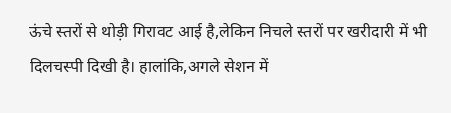ऊंचे स्तरों से थोड़ी गिरावट आई है,लेकिन निचले स्तरों पर खरीदारी में भी दिलचस्पी दिखी है। हालांकि,अगले सेशन में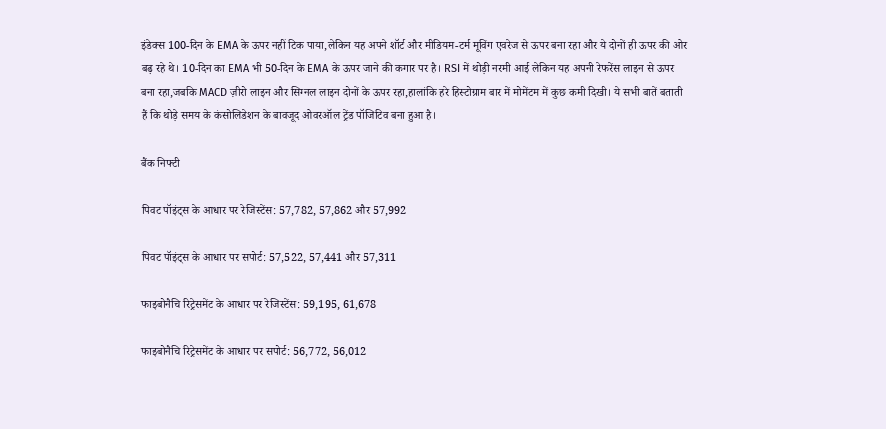इंडेक्स 100-दिन के EMA के ऊपर नहीं टिक पाया,लेकिन यह अपने शॉर्ट और मीडियम-टर्म मूविंग एवरेज से ऊपर बना रहा और ये दोनों ही ऊपर की ओर बढ़ रहे थे। 10-दिन का EMA भी 50-दिन के EMA के ऊपर जाने की कगार पर है। RSI में थोड़ी नरमी आई लेकिन यह अपनी रेफरेंस लाइन से ऊपर बना रहा,जबकि MACD ज़ीरो लाइन और सिग्नल लाइन दोनों के ऊपर रहा,हालांकि हरे हिस्टोग्राम बार में मोमेंटम में कुछ कमी दिखी। ये सभी बातें बताती हैं कि थोड़े समय के कंसोलिडेशन के बावजूद ओवरऑल ट्रेंड पॉजिटिव बना हुआ है।

बैंक निफ्टी

पिवट पॉइंट्स के आधार पर रेजिस्टेंस: 57,782, 57,862 और 57,992

पिवट पॉइंट्स के आधार पर सपोर्ट: 57,522, 57,441 और 57,311

फाइबोनैचि रिट्रेसमेंट के आधार पर रेजिस्टेंस: 59,195, 61,678

फाइबोनैचि रिट्रेसमेंट के आधार पर सपोर्ट: 56,772, 56,012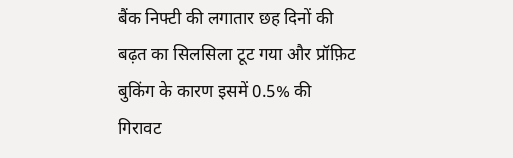बैंक निफ्टी की लगातार छह दिनों की बढ़त का सिलसिला टूट गया और प्रॉफ़िट बुकिंग के कारण इसमें 0.5% की गिरावट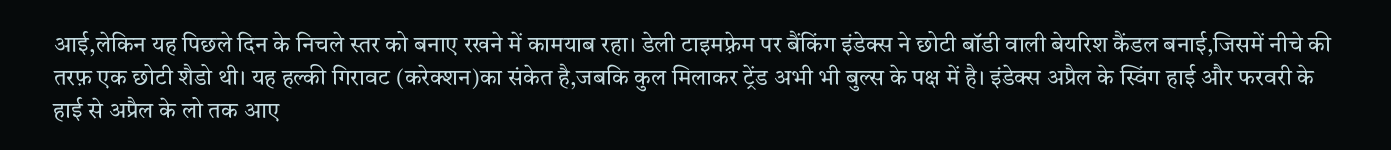आई,लेकिन यह पिछले दिन के निचले स्तर को बनाए रखने में कामयाब रहा। डेली टाइमफ़्रेम पर बैंकिंग इंडेक्स ने छोटी बॉडी वाली बेयरिश कैंडल बनाई,जिसमें नीचे की तरफ़ एक छोटी शैडो थी। यह हल्की गिरावट (करेक्शन)का संकेत है,जबकि कुल मिलाकर ट्रेंड अभी भी बुल्स के पक्ष में है। इंडेक्स अप्रैल के स्विंग हाई और फरवरी के हाई से अप्रैल के लो तक आए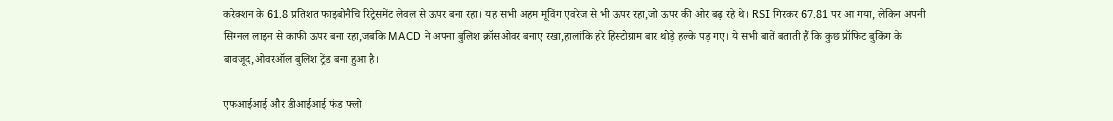करेक्शन के 61.8 प्रतिशत फाइबोनैचि रिट्रेसमेंट लेवल से ऊपर बना रहा। यह सभी अहम मूविंग एवरेज से भी ऊपर रहा,जो ऊपर की ओर बढ़ रहे थे। RSI गिरकर 67.81 पर आ गया, लेकिन अपनी सिग्नल लाइन से काफी ऊपर बना रहा,जबकि MACD ने अपना बुलिश क्रॉसओवर बनाए रखा,हालांकि हरे हिस्टोग्राम बार थोड़े हल्के पड़ गए। ये सभी बातें बताती हैं कि कुछ प्रॉफिट बुकिंग के बावजूद,ओवरऑल बुलिश ट्रेंड बना हुआ है।

एफआईआई और डीआईआई फंड फ्लो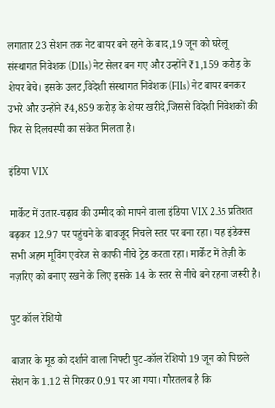लगातार 23 सेशन तक नेट बायर बने रहने के बाद,19 जून को घरेलू संस्थागत निवेशक (DIIs) नेट सेलर बन गए और उन्होंने ₹1,159 करोड़ के शेयर बेचे। इसके उलट,विदेशी संस्थागत निवेशक (FIIs) नेट बायर बनकर उभरे और उन्होंने ₹4,859 करोड़ के शेयर खरीदे,जिससे विदेशी निवेशकों की फिर से दिलचस्पी का संकेत मिलता है।

इंडिया VIX

मार्केट में उतार-चढ़ाव की उम्मीद को मापने वाला इंडिया VIX 2.35 प्रतिशत बढ़कर 12.97 पर पहुंचने के बावजूद निचले स्तर पर बना रहा। यह इंडेक्स सभी अहम मूविंग एवरेज से काफी नीचे ट्रेड करता रहा। मार्केट में तेज़ी के नज़रिए को बनाए रखने के लिए इसके 14 के स्तर से नीचे बने रहना जरूरी है।

पुट कॉल रेशियो

बाजार के मूड को दर्शाने वाला निफ्टी पुट-कॉल रेशियो 19 जून को पिछले सेशन के 1.12 से गिरकर 0.91 पर आ गया। गौरतलब है कि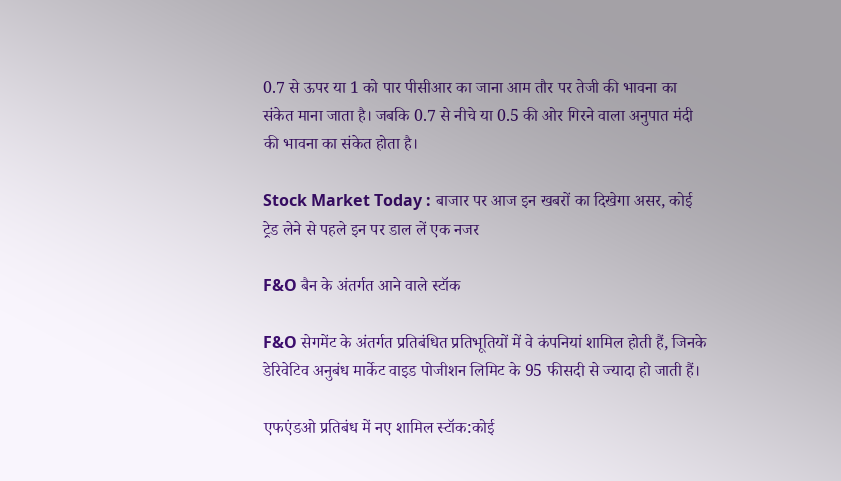0.7 से ऊपर या 1 को पार पीसीआर का जाना आम तौर पर तेजी की भावना का संकेत माना जाता है। जबकि 0.7 से नीचे या 0.5 की ओर गिरने वाला अनुपात मंदी की भावना का संकेत होता है।

Stock Market Today : बाजार पर आज इन खबरों का दिखेगा असर, कोई ट्रेड लेने से पहले इन पर डाल लें एक नजर

F&O बैन के अंतर्गत आने वाले स्टॉक

F&O सेगमेंट के अंतर्गत प्रतिबंधित प्रतिभूतियों में वे कंपनियां शामिल होती हैं, जिनके डेरिवेटिव अनुबंध मार्केट वाइड पोजीशन लिमिट के 95 फीसदी से ज्यादा हो जाती हैं।

एफएंडओ प्रतिबंध में नए शामिल स्टॉक:कोई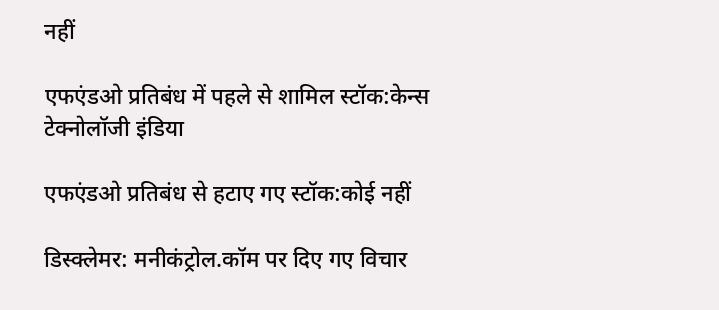नहीं

एफएंडओ प्रतिबंध में पहले से शामिल स्टॉक:केन्स टेक्नोलॉजी इंडिया

एफएंडओ प्रतिबंध से हटाए गए स्टॉक:कोई नहीं

डिस्क्लेमर: मनीकंट्रोल.कॉम पर दिए गए विचार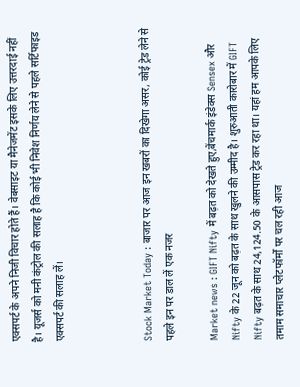एक्सपर्ट के अपने निजी विचार होते हैं। वेबसाइट या मैनेजमेंट इसके लिए उत्तरदाई नहीं है। यूजर्स को मनी कंट्रोल की सलाह है कि कोई भी निवेश निर्णय लेने से पहले सर्टिफाइड एक्सपर्ट की सलाह लें।



Stock Market Today : बाजार पर आज इन खबरों का दिखेगा असर, कोई ट्रेड लेने से पहले इन पर डाल लें एक नजर

Market news : GIFT Nifty में बढ़त को देखते हुए,बेंचमार्क इंडेक्स Sensex और Nifty के 22 जून को बढ़त के साथ खुलने की उम्मीद है। शुरुआती कारोबार में GIFT Nifty बढ़त के साथ 24,124.50 के आसपास ट्रेड कर रहा था। यहां हम आपके लिए तमाम समाचार प्लेटफॉर्मों पर चल रही आज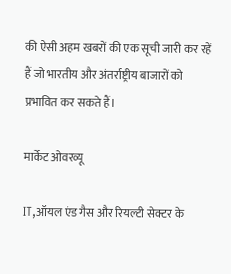की ऐसी अहम खबरों की एक सूची जारी कर रहें हैं जो भारतीय और अंतर्राष्ट्रीय बाजारों को प्रभावित कर सकते हैं।

मार्केट ओवरव्यू

IT,ऑयल एंड गैस और रियल्टी सेक्टर के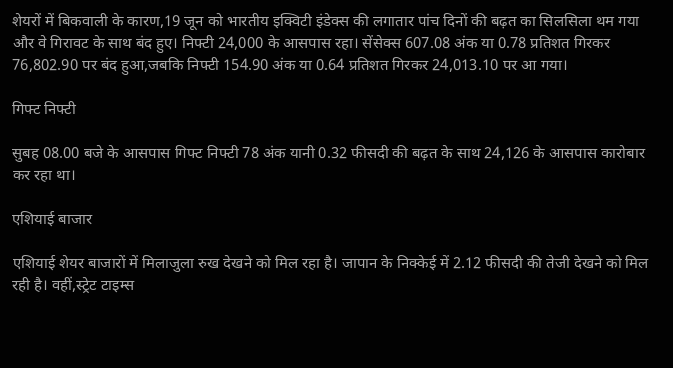शेयरों में बिकवाली के कारण,19 जून को भारतीय इक्विटी इंडेक्स की लगातार पांच दिनों की बढ़त का सिलसिला थम गया और वे गिरावट के साथ बंद हुए। निफ्टी 24,000 के आसपास रहा। सेंसेक्स 607.08 अंक या 0.78 प्रतिशत गिरकर 76,802.90 पर बंद हुआ,जबकि निफ्टी 154.90 अंक या 0.64 प्रतिशत गिरकर 24,013.10 पर आ गया।

गिफ्ट निफ्टी

सुबह 08.00 बजे के आसपास गिफ्ट निफ्टी 78 अंक यानी 0.32 फीसदी की बढ़त के साथ 24,126 के आसपास कारोबार कर रहा था।

एशियाई बाजार

एशियाई शेयर बाजारों में मिलाजुला रुख देखने को मिल रहा है। जापान के निक्केई में 2.12 फीसदी की तेजी देखने को मिल रही है। वहीं,स्ट्रेट टाइम्स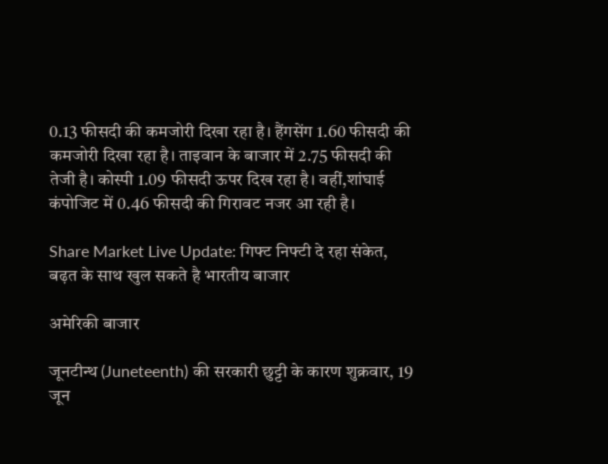0.13 फीसदी की कमजोरी दिखा रहा है। हैंगसेंग 1.60 फीसदी की कमजोरी दिखा रहा है। ताइवान के बाजार में 2.75 फीसदी की तेजी है। कोस्पी 1.09 फीसदी ऊपर दिख रहा है। वहीं,शांघाई कंपोजिट में 0.46 फीसदी की गिरावट नजर आ रही है।

Share Market Live Update: गिफ्ट निफ्टी दे रहा संकेत, बढ़त के साथ खुल सकते है भारतीय बाजार

अमेरिकी बाजार

जूनटीन्थ (Juneteenth) की सरकारी छुट्टी के कारण शुक्रवार, 19 जून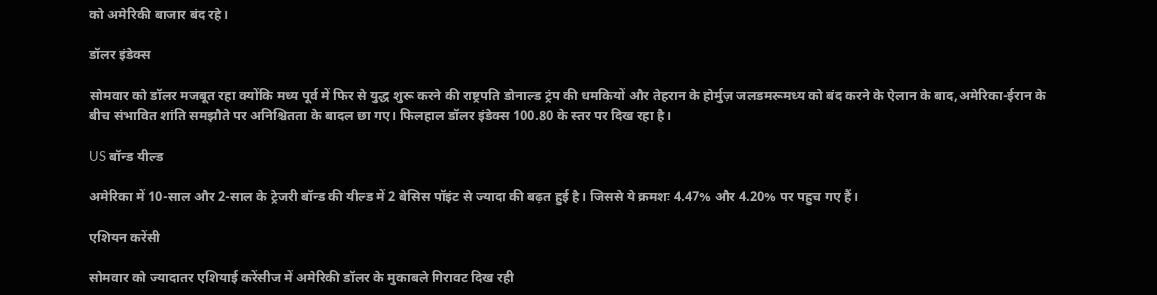को अमेरिकी बाजार बंद रहे।

डॉलर इंडेक्स

सोमवार को डॉलर मजबूत रहा क्योंकि मध्य पूर्व में फिर से युद्ध शुरू करने की राष्ट्रपति डोनाल्ड ट्रंप की धमकियों और तेहरान के होर्मुज़ जलडमरूमध्य को बंद करने के ऐलान के बाद,अमेरिका-ईरान के बीच संभावित शांति समझौते पर अनिश्चितता के बादल छा गए। फिलहाल डॉलर इंडेक्स 100.80 के स्तर पर दिख रहा है।

US बॉन्ड यील्ड

अमेरिका में 10-साल और 2-साल के ट्रेजरी बॉन्ड की यील्ड में 2 बेसिस पॉइंट से ज्यादा की बढ़त हुई है। जिससे ये क्रमशः 4.47% और 4.20% पर पहुच गए हैं।

एशियन करेंसी

सोमवार को ज्यादातर एशियाई करेंसीज में अमेरिकी डॉलर के मुकाबले गिरावट दिख रही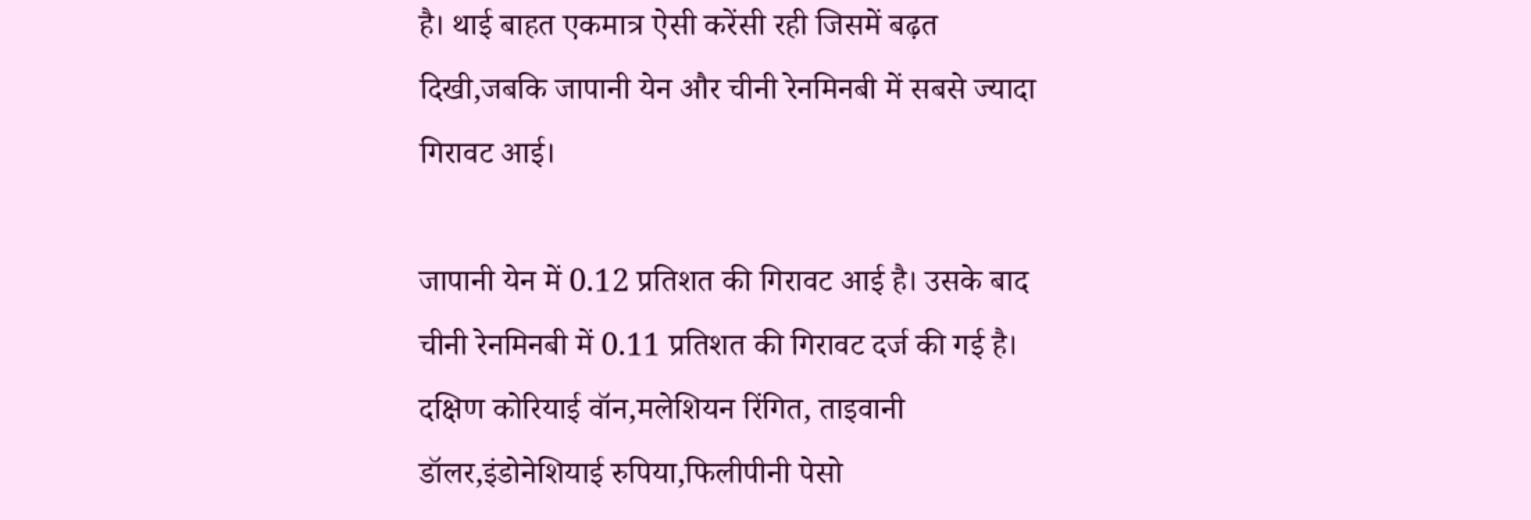है। थाई बाहत एकमात्र ऐसी करेंसी रही जिसमें बढ़त दिखी,जबकि जापानी येन और चीनी रेनमिनबी में सबसे ज्यादा गिरावट आई।

जापानी येन में 0.12 प्रतिशत की गिरावट आई है। उसके बाद चीनी रेनमिनबी में 0.11 प्रतिशत की गिरावट दर्ज की गई है। दक्षिण कोरियाई वॉन,मलेशियन रिंगित, ताइवानी डॉलर,इंडोनेशियाई रुपिया,फिलीपीनी पेसो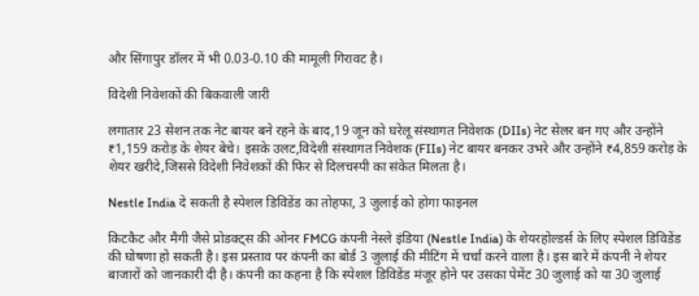और सिंगापुर डॉलर में भी 0.03-0.10 की मामूली गिरावट है।

विदेशी निवेशकों की बिकवाली जारी

लगातार 23 सेशन तक नेट बायर बने रहने के बाद,19 जून को घरेलू संस्थागत निवेशक (DIIs) नेट सेलर बन गए और उन्होंने ₹1,159 करोड़ के शेयर बेचे। इसके उलट,विदेशी संस्थागत निवेशक (FIIs) नेट बायर बनकर उभरे और उन्होंने ₹4,859 करोड़ के शेयर खरीदे,जिससे विदेशी निवेशकों की फिर से दिलचस्पी का संकेत मिलता है।

Nestle India दे सकती है स्पेशल डिविडेंड का तोहफा, 3 जुलाई को होगा फाइनल

किटकैट और मैगी जैसे प्रोडक्ट्स की ओनर FMCG कंपनी नेस्ले इंडिया (Nestle India) के शेयरहोल्डर्स के लिए स्पेशल डिविडेंड की घोषणा हो सकती है। इस प्रस्ताव पर कंपनी का बोर्ड 3 जुलाई की मीटिंग में चर्चा करने वाला है। इस बारे में कंपनी ने शेयर बाजारों को जानकारी दी है। कंपनी का कहना है कि स्पेशल डिविडेंड मंजूर होने पर उसका पेमेंट 30 जुलाई को या 30 जुलाई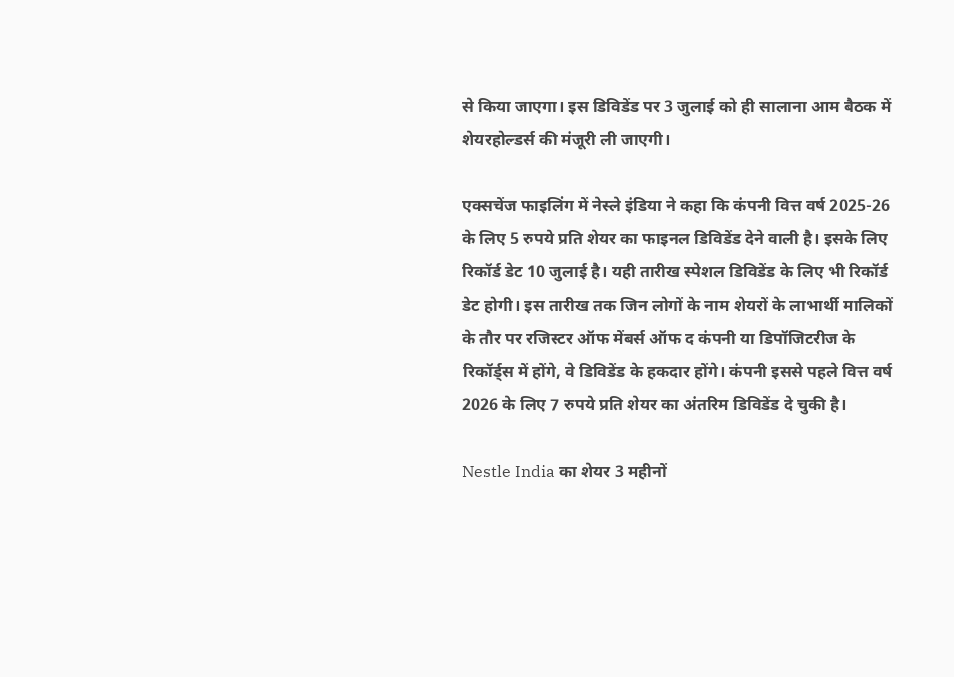से किया जाएगा। इस डिविडेंड पर 3 जुलाई को ही सालाना आम बैठक में शेयरहोल्डर्स की मंजूरी ली जाएगी।

एक्सचेंज फाइलिंग में नेस्ले इंडिया ने कहा कि कंपनी वित्त वर्ष 2025-26 के लिए 5 रुपये प्रति शेयर का फाइनल डिविडेंड देने वाली है। इसके लिए रिकॉर्ड डेट 10 जुलाई है। यही तारीख स्पेशल डिविडेंड के लिए भी रिकॉर्ड डेट होगी। इस तारीख तक जिन लोगों के नाम शेयरों के लाभार्थी मालिकों के तौर पर रजिस्टर ऑफ मेंबर्स ऑफ द कंपनी या डिपॉजिटरीज के रिकॉर्ड्स में होंगे, वे डिविडेंड के हकदार होंगे। कंपनी इससे पहले वित्त वर्ष 2026 के लिए 7 रुपये प्रति शेयर का अंतरिम डिविडेंड दे चुकी है।

Nestle India का शेयर 3 महीनों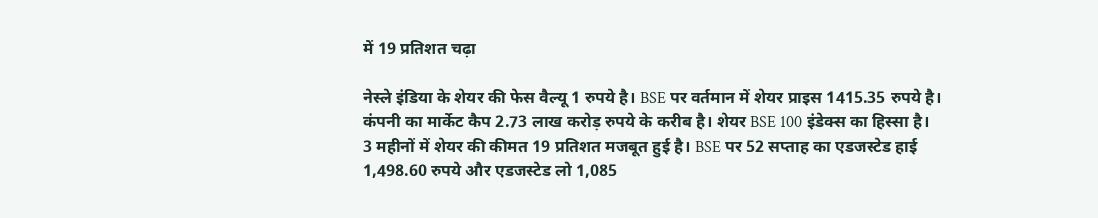में 19 प्रतिशत चढ़ा

नेस्ले इंडिया के शेयर की फेस वैल्यू 1 रुपये है। BSE पर वर्तमान में शेयर प्राइस 1415.35 रुपये है। कंपनी का मार्केट कैप 2.73 लाख करोड़ रुपये के करीब है। शेयर BSE 100 इंडेक्स का हिस्सा है। 3 महीनों में शेयर की कीमत 19 प्रतिशत मजबूत हुई है। BSE पर 52 सप्ताह का एडजस्टेड हाई 1,498.60 रुपये और एडजस्टेड लो 1,085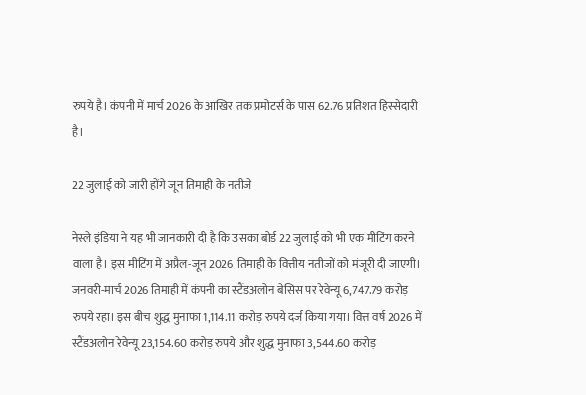रुपये है। कंपनी में मार्च 2026 के आखिर तक प्रमोटर्स के पास 62.76 प्रतिशत हिस्सेदारी है।

22 जुलाई को जारी होंगे जून तिमाही के नतीजे

नेस्ले इंडिया ने यह भी जानकारी दी है कि उसका बोर्ड 22 जुलाई को भी एक मीटिंग करने वाला है। इस मीटिंग में अप्रैल-जून 2026 तिमाही के वित्तीय नतीजों को मंजूरी दी जाएगी। जनवरी-मार्च 2026 तिमाही में कंपनी का स्टैंडअलोन बेसिस पर रेवेन्यू 6,747.79 करोड़ रुपये रहा। इस बीच शुद्ध मुनाफा 1,114.11 करोड़ रुपये दर्ज किया गया। वित्त वर्ष 2026 में स्टैंडअलोन रेवेन्यू 23,154.60 करोड़ रुपये और शुद्ध मुनाफा 3,544.60 करोड़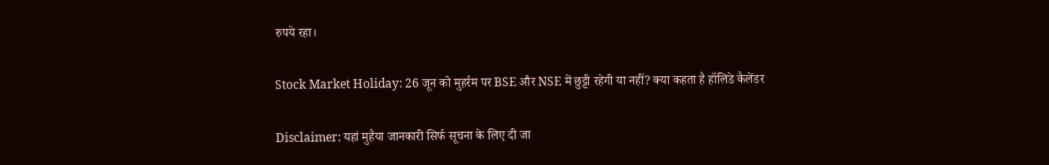रुपये रहा।

Stock Market Holiday: 26 जून को मुहर्रम पर BSE और NSE में छुट्टी रहेगी या नहीं? क्या कहता है हॉलिडे कैलेंडर

Disclaimer: यहां मुहैया जानकारी सिर्फ सूचना के लिए दी जा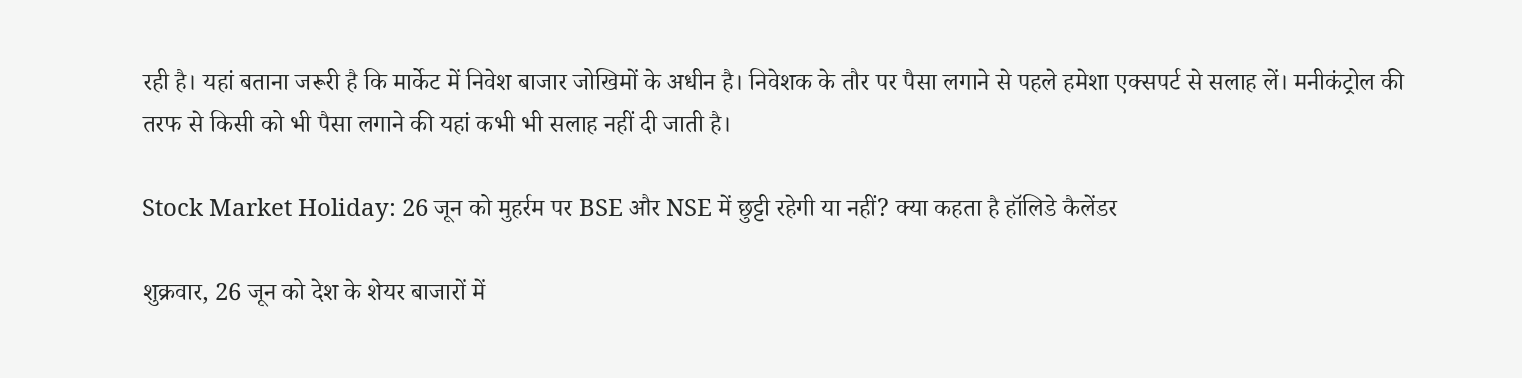रही है। यहां बताना जरूरी है कि मार्केट में निवेश बाजार जोखिमों के अधीन है। निवेशक के तौर पर पैसा लगाने से पहले हमेशा एक्सपर्ट से सलाह लें। मनीकंट्रोल की तरफ से किसी को भी पैसा लगाने की यहां कभी भी सलाह नहीं दी जाती है।

Stock Market Holiday: 26 जून को मुहर्रम पर BSE और NSE में छुट्टी रहेगी या नहीं? क्या कहता है हॉलिडे कैलेंडर

शुक्रवार, 26 जून को देश के शेयर बाजारों में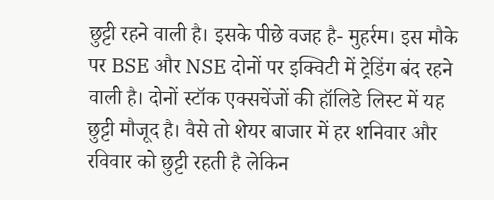छुट्टी रहने वाली है। इसके पीछे वजह है- मुहर्रम। इस मौके पर BSE और NSE दोनों पर इक्विटी में ट्रेडिंग बंद रहने वाली है। दोनों स्टॉक एक्सचेंजों की हॉलिडे लिस्ट में यह छुट्टी मौजूद है। वैसे तो शेयर बाजार में हर शनिवार और रविवार को छुट्टी रहती है लेकिन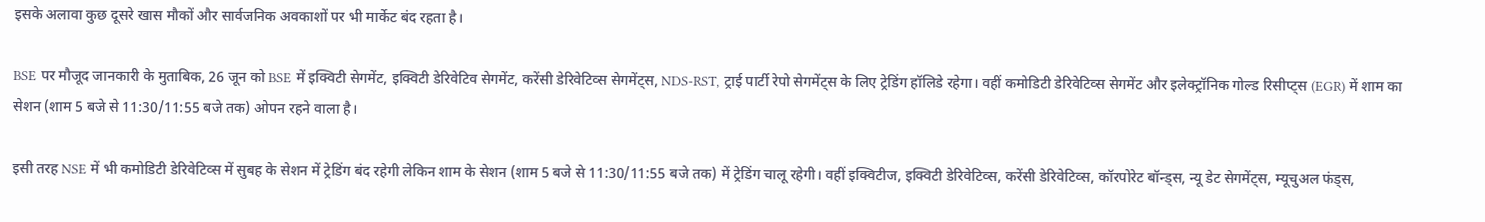इसके अलावा कुछ दूसरे खास मौकों और सार्वजनिक अवकाशों पर भी मार्केट बंद रहता है।

BSE पर मौजूद जानकारी के मुताबिक, 26 जून को BSE में इक्विटी सेगमेंट, इक्विटी डेरिवेटिव सेगमेंट, करेंसी डेरिवेटिव्स सेगमेंट्स, NDS-RST, ट्राई पार्टी रेपो सेगमेंट्स के लिए ट्रेडिंग हॉलिडे रहेगा। वहीं कमोडिटी डेरिवेटिव्स सेगमेंट और इलेक्ट्रॉनिक गोल्ड रिसीप्ट्स (EGR) में शाम का सेशन (शाम 5 बजे से 11:30/11:55 बजे तक) ओपन रहने वाला है।

इसी तरह NSE में भी कमोडिटी डेरिवेटिव्स में सुबह के सेशन में ट्रेडिंग बंद रहेगी लेकिन शाम के सेशन (शाम 5 बजे से 11:30/11:55 बजे तक) में ट्रेडिंग चालू रहेगी। वहीं इक्विटीज, इक्विटी डेरिवेटिव्स, करेंसी डेरिवेटिव्स, कॉरपोरेट बॉन्ड्स, न्यू डेट सेगमेंट्स, म्यूचुअल फंड्स,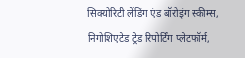सिक्योरिटी लेंडिंग एंड बॉरोइंग स्कीम्स, निगोशिएटेड ट्रेड रिपोर्टिंग प्लेटफॉर्म,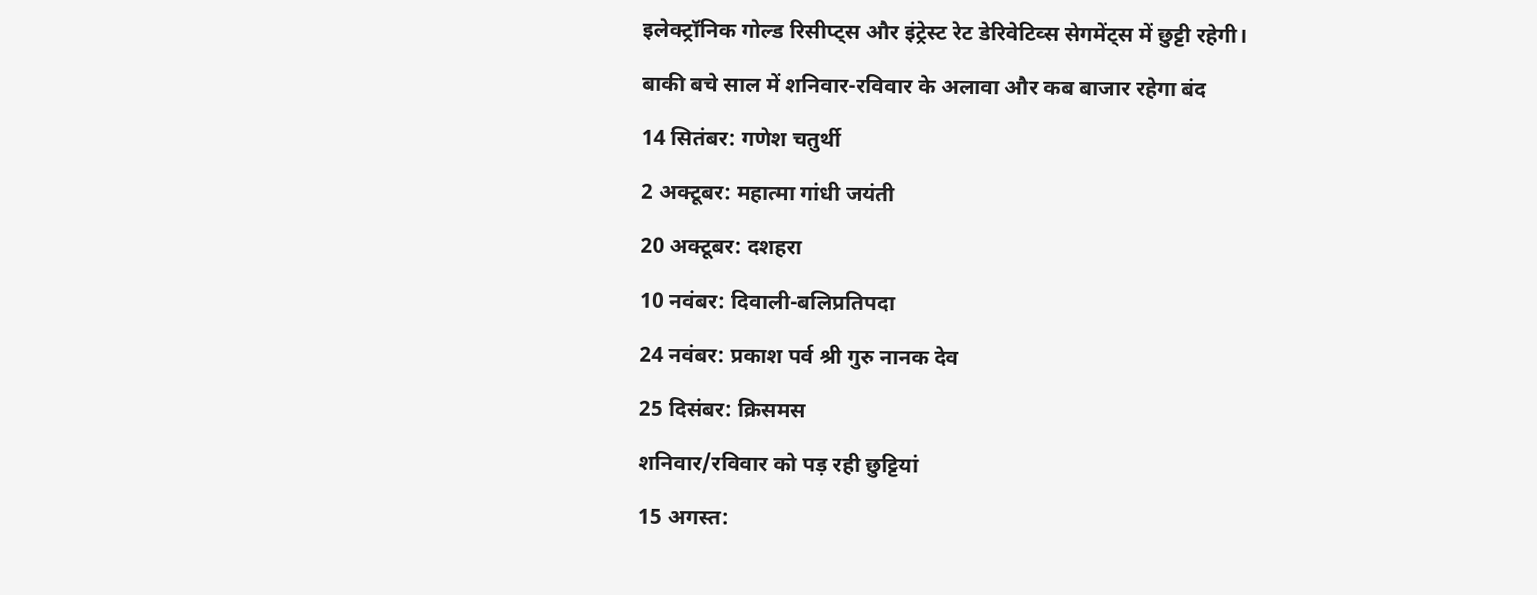इलेक्ट्रॉनिक गोल्ड रिसीप्ट्स और इंट्रेस्ट रेट डेरिवेटिव्स सेगमेंट्स में छुट्टी रहेगी।

बाकी बचे साल में शनिवार-रविवार के अलावा और कब बाजार रहेगा बंद

14 सितंबर: गणेश चतुर्थी

2 अक्टूबर: महात्मा गांधी जयंती

20 अक्टूबर: दशहरा

10 नवंबर: दिवाली-बलिप्रतिपदा

24 नवंबर: प्रकाश पर्व श्री गुरु नानक देव

25 दिसंबर: क्रिसमस

शनिवार/रविवार को पड़ रही छुट्टियां

15 अगस्त: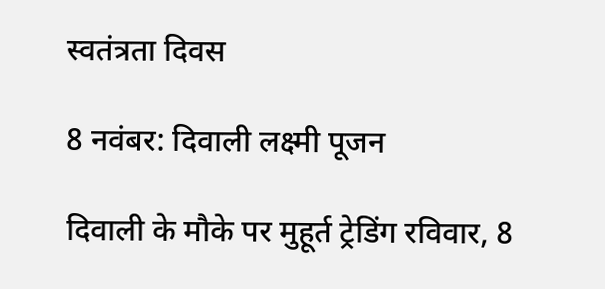स्वतंत्रता दिवस

8 नवंबर: दिवाली लक्ष्मी पूजन

दिवाली के मौके पर मुहूर्त ट्रेडिंग रविवार, 8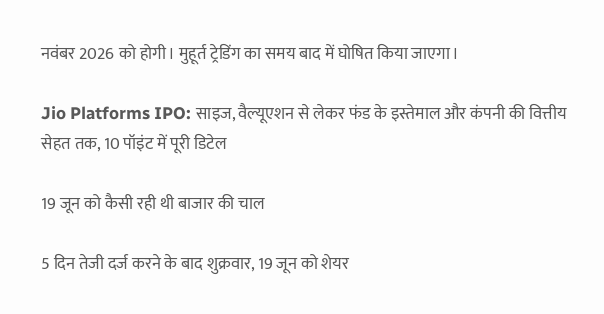नवंबर 2026 को होगी। मुहूर्त ट्रेडिंग का समय बाद में घोषित किया जाएगा।

Jio Platforms IPO: साइज, वैल्यूएशन से लेकर फंड के इस्तेमाल और कंपनी की वित्तीय सेहत तक, 10 पॉइंट में पूरी डिटेल

19 जून को कैसी रही थी बाजार की चाल

5 दिन तेजी दर्ज करने के बाद शुक्रवार, 19 जून को शेयर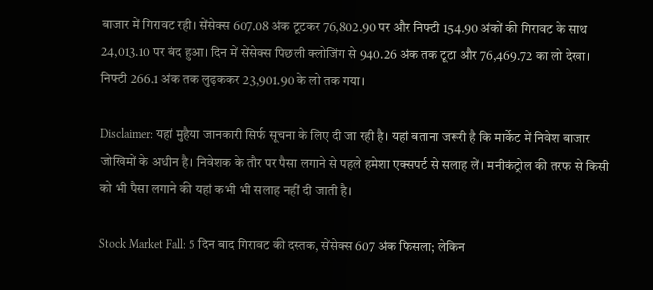बाजार में गिरावट रही। सेंसेक्स 607.08 अंक टूटकर 76,802.90 पर और निफ्टी 154.90 अंकों की गिरावट के साथ 24,013.10 पर बंद हुआ। दिन में सेंसेक्स पिछली क्लोजिंग से 940.26 अंक तक टूटा और 76,469.72 का लो देखा। निफ्टी 266.1 अंक तक लुढ़ककर 23,901.90 के लो तक गया।

Disclaimer: यहां मुहैया जानकारी सिर्फ सूचना के लिए दी जा रही है। यहां बताना जरूरी है कि मार्केट में निवेश बाजार जोखिमों के अधीन है। निवेशक के तौर पर पैसा लगाने से पहले हमेशा एक्सपर्ट से सलाह लें। मनीकंट्रोल की तरफ से किसी को भी पैसा लगाने की यहां कभी भी सलाह नहीं दी जाती है।

Stock Market Fall: 5 दिन बाद गिरावट की दस्तक, सेंसेक्स 607 अंक फिसला; लेकिन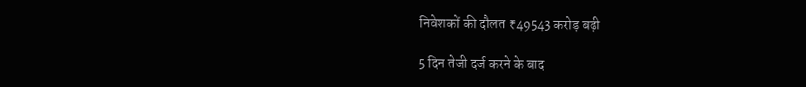निवेशकों की दौलत ₹49543 करोड़ बढ़ी

5 दिन तेजी दर्ज करने के बाद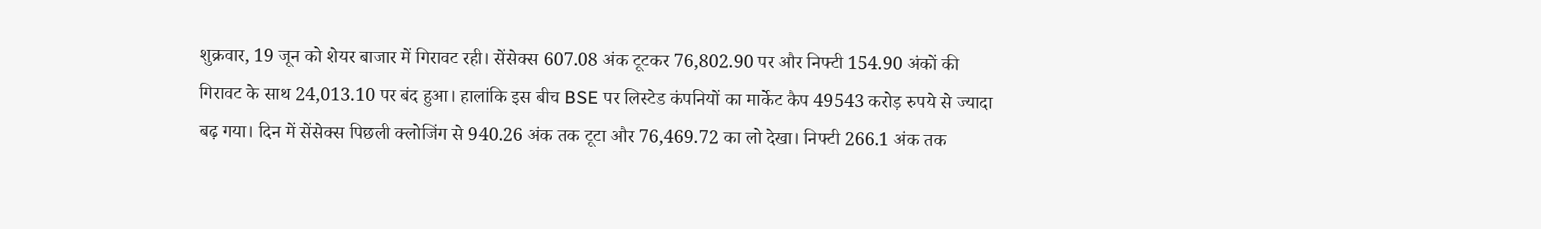शुक्रवार, 19 जून को शेयर बाजार में गिरावट रही। सेंसेक्स 607.08 अंक टूटकर 76,802.90 पर और निफ्टी 154.90 अंकों की गिरावट के साथ 24,013.10 पर बंद हुआ। हालांकि इस बीच BSE पर लिस्टेड कंपनियों का मार्केट कैप 49543 करोड़ रुपये से ज्यादा बढ़ गया। दिन में सेंसेक्स पिछली क्लोजिंग से 940.26 अंक तक टूटा और 76,469.72 का लो देखा। निफ्टी 266.1 अंक तक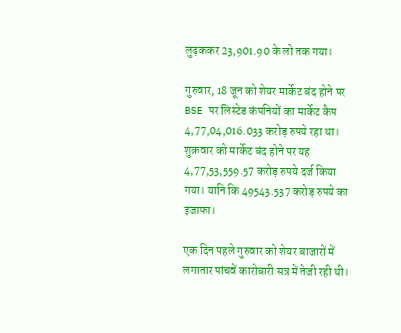लुढ़ककर 23,901.90 के लो तक गया।

गुरुवार, 18 जून को शेयर मार्केट बंद होने पर BSE पर लिस्टेड कंपनियों का मार्केट कैप 4,77,04,016.033 करोड़ रुपये रहा था। शुक्रवार को मार्केट बंद होने पर यह 4,77,53,559.57 करोड़ रुपये दर्ज किया गया। यानि कि 49543.537 करोड़ रुपये का इजाफा।

एक दिन पहले गुरुवार को शेयर बाजारों में लगातार पांचवें कारोबारी सत्र में तेजी रही थी।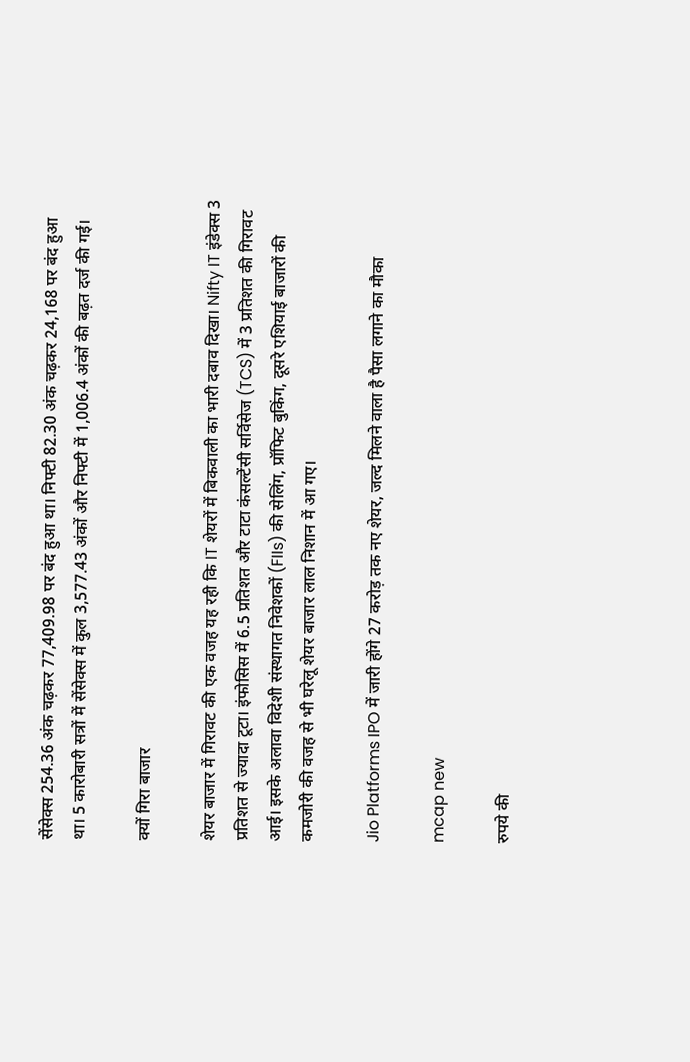सेंसेक्स 254.36 अंक चढ़कर 77,409.98 पर बंद हुआ था। निफ्टी 82.30 अंक चढ़कर 24,168 पर बंद हुआ था। 5 कारोबारी सत्रों में सेंसेक्स में कुल 3,577.43 अंकों और निफ्टी में 1,006.4 अंकों की बढ़त दर्ज की गई।

क्यों गिरा बाजार

शेयर बाजार में गिरावट की एक वजह यह रही कि IT शेयरों में बिकवाली का भारी दबाव दिखा। Nifty IT इंडेक्स 3 प्रतिशत से ज्यादा टूटा। इंफोसिस में 6.5 प्रतिशत और टाटा कंसल्टेंसी सर्विसेज (TCS) में 3 प्रतिशत की गिरावट आई। इसके अलावा विदेशी संस्थागत निवेशकों (FIIs) की सेलिंग, प्रॉफिट बुकिंग, दूसरे एशियाई बाजारों की कमजोरी की वजह से भी घरेलू शेयर बाजार लाल निशान में आ गए।

Jio Platforms IPO में जारी होंगे 27 करोड़ तक नए शेयर, जल्द मिलने वाला है पैसा लगाने का मौका

mcap new

रुपये की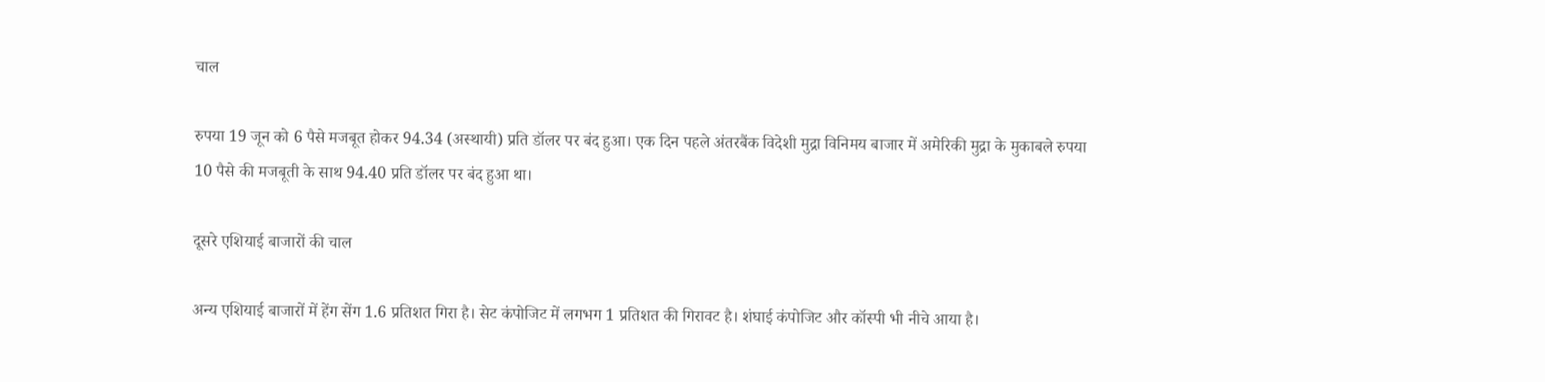चाल

रुपया 19 जून को 6 पैसे मजबूत होकर 94.34 (अस्थायी) प्रति डॉलर पर बंद हुआ। एक दिन पहले अंतरबैंक विदेशी मुद्रा विनिमय बाजार में अमेरिकी मुद्रा के मुकाबले रुपया 10 पैसे की मजबूती के साथ 94.40 प्रति डॉलर पर बंद हुआ था।

दूसरे एशियाई बाजारों की चाल

अन्य एशियाई बाजारों में हेंग सेंग 1.6 प्रतिशत गिरा है। सेट कंपोजिट में लगभग 1 प्रतिशत की गिरावट है। शंघाई कंपोजिट और कॉस्पी भी नीचे आया है।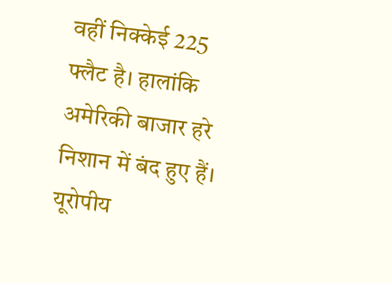वहीं निक्केई 225 फ्लैट है। हालांकि अमेरिकी बाजार हरे निशान में बंद हुए हैं। यूरोपीय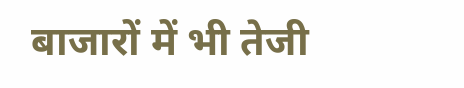बाजारों में भी तेजी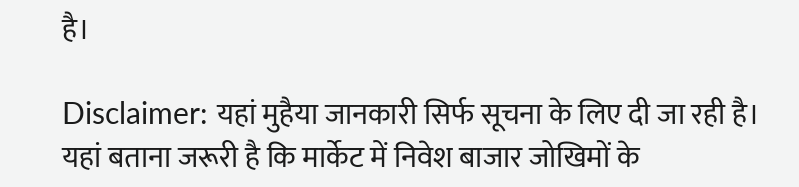है।

Disclaimer: यहां मुहैया जानकारी सिर्फ सूचना के लिए दी जा रही है। यहां बताना जरूरी है कि मार्केट में निवेश बाजार जोखिमों के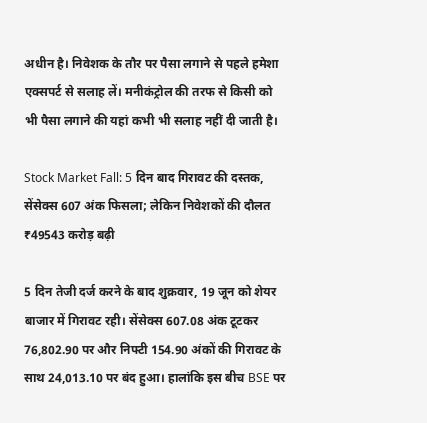अधीन है। निवेशक के तौर पर पैसा लगाने से पहले हमेशा एक्सपर्ट से सलाह लें। मनीकंट्रोल की तरफ से किसी को भी पैसा लगाने की यहां कभी भी सलाह नहीं दी जाती है।

Stock Market Fall: 5 दिन बाद गिरावट की दस्तक, सेंसेक्स 607 अंक फिसला; लेकिन निवेशकों की दौलत ₹49543 करोड़ बढ़ी

5 दिन तेजी दर्ज करने के बाद शुक्रवार, 19 जून को शेयर बाजार में गिरावट रही। सेंसेक्स 607.08 अंक टूटकर 76,802.90 पर और निफ्टी 154.90 अंकों की गिरावट के साथ 24,013.10 पर बंद हुआ। हालांकि इस बीच BSE पर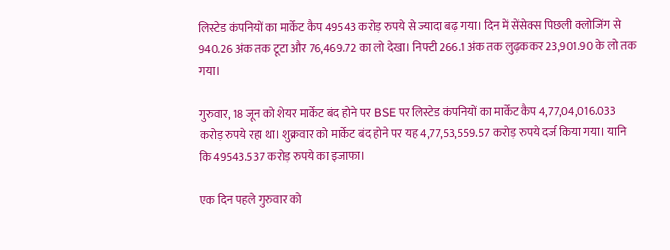लिस्टेड कंपनियों का मार्केट कैप 49543 करोड़ रुपये से ज्यादा बढ़ गया। दिन में सेंसेक्स पिछली क्लोजिंग से 940.26 अंक तक टूटा और 76,469.72 का लो देखा। निफ्टी 266.1 अंक तक लुढ़ककर 23,901.90 के लो तक गया।

गुरुवार, 18 जून को शेयर मार्केट बंद होने पर BSE पर लिस्टेड कंपनियों का मार्केट कैप 4,77,04,016.033 करोड़ रुपये रहा था। शुक्रवार को मार्केट बंद होने पर यह 4,77,53,559.57 करोड़ रुपये दर्ज किया गया। यानि कि 49543.537 करोड़ रुपये का इजाफा।

एक दिन पहले गुरुवार को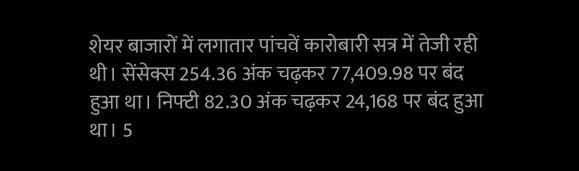शेयर बाजारों में लगातार पांचवें कारोबारी सत्र में तेजी रही थी। सेंसेक्स 254.36 अंक चढ़कर 77,409.98 पर बंद हुआ था। निफ्टी 82.30 अंक चढ़कर 24,168 पर बंद हुआ था। 5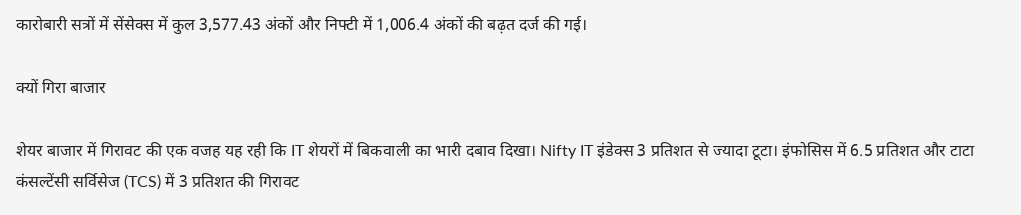कारोबारी सत्रों में सेंसेक्स में कुल 3,577.43 अंकों और निफ्टी में 1,006.4 अंकों की बढ़त दर्ज की गई।

क्यों गिरा बाजार

शेयर बाजार में गिरावट की एक वजह यह रही कि IT शेयरों में बिकवाली का भारी दबाव दिखा। Nifty IT इंडेक्स 3 प्रतिशत से ज्यादा टूटा। इंफोसिस में 6.5 प्रतिशत और टाटा कंसल्टेंसी सर्विसेज (TCS) में 3 प्रतिशत की गिरावट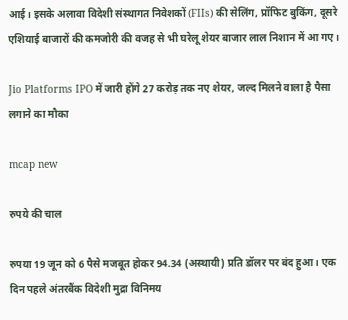आई। इसके अलावा विदेशी संस्थागत निवेशकों (FIIs) की सेलिंग, प्रॉफिट बुकिंग, दूसरे एशियाई बाजारों की कमजोरी की वजह से भी घरेलू शेयर बाजार लाल निशान में आ गए।

Jio Platforms IPO में जारी होंगे 27 करोड़ तक नए शेयर, जल्द मिलने वाला है पैसा लगाने का मौका

mcap new

रुपये की चाल

रुपया 19 जून को 6 पैसे मजबूत होकर 94.34 (अस्थायी) प्रति डॉलर पर बंद हुआ। एक दिन पहले अंतरबैंक विदेशी मुद्रा विनिमय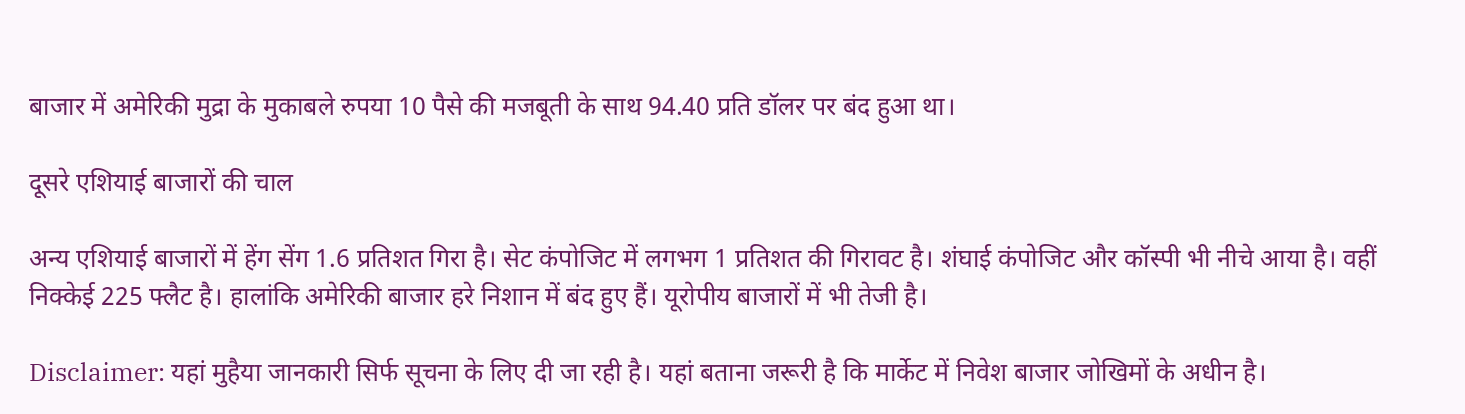बाजार में अमेरिकी मुद्रा के मुकाबले रुपया 10 पैसे की मजबूती के साथ 94.40 प्रति डॉलर पर बंद हुआ था।

दूसरे एशियाई बाजारों की चाल

अन्य एशियाई बाजारों में हेंग सेंग 1.6 प्रतिशत गिरा है। सेट कंपोजिट में लगभग 1 प्रतिशत की गिरावट है। शंघाई कंपोजिट और कॉस्पी भी नीचे आया है। वहीं निक्केई 225 फ्लैट है। हालांकि अमेरिकी बाजार हरे निशान में बंद हुए हैं। यूरोपीय बाजारों में भी तेजी है।

Disclaimer: यहां मुहैया जानकारी सिर्फ सूचना के लिए दी जा रही है। यहां बताना जरूरी है कि मार्केट में निवेश बाजार जोखिमों के अधीन है।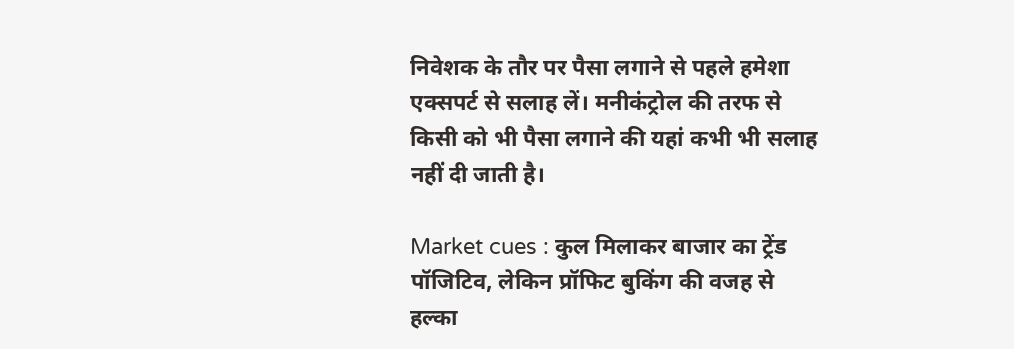निवेशक के तौर पर पैसा लगाने से पहले हमेशा एक्सपर्ट से सलाह लें। मनीकंट्रोल की तरफ से किसी को भी पैसा लगाने की यहां कभी भी सलाह नहीं दी जाती है।

Market cues : कुल मिलाकर बाजार का ट्रेंड पॉजिटिव, लेकिन प्रॉफिट बुकिंग की वजह से हल्का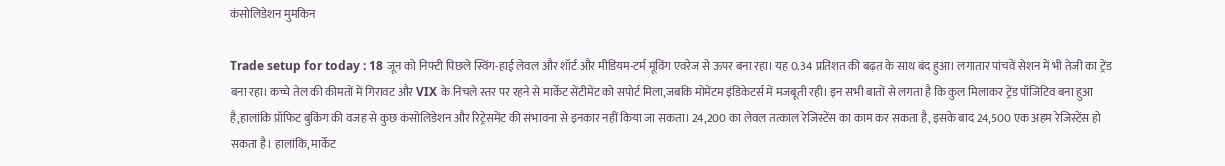कंसोलिडेशन मुमकिन

Trade setup for today : 18 जून को निफ्टी पिछले स्विंग-हाई लेवल और शॉर्ट और मीडियम-टर्म मूविंग एवरेज से ऊपर बना रहा। यह 0.34 प्रतिशत की बढ़त के साथ बंद हुआ। लगातार पांचवें सेशन में भी तेजी का ट्रेंड बना रहा। कच्चे तेल की कीमतों में गिरावट और VIX के निचले स्तर पर रहने से मार्केट सेंटीमेंट को सपोर्ट मिला,जबकि मोमेंटम इंडिकेटर्स में मजबूती रही। इन सभी बातों से लगता है कि कुल मिलाकर ट्रेंड पॉजिटिव बना हुआ है,हालांकि प्रॉफिट बुकिंग की वजह से कुछ कंसोलिडेशन और रिट्रेसमेंट की संभावना से इनकार नहीं किया जा सकता। 24,200 का लेवल तत्काल रेजिस्टेंस का काम कर सकता है, इसके बाद 24,500 एक अहम रेजिस्टेंस हो सकता है। हालांकि, मार्केट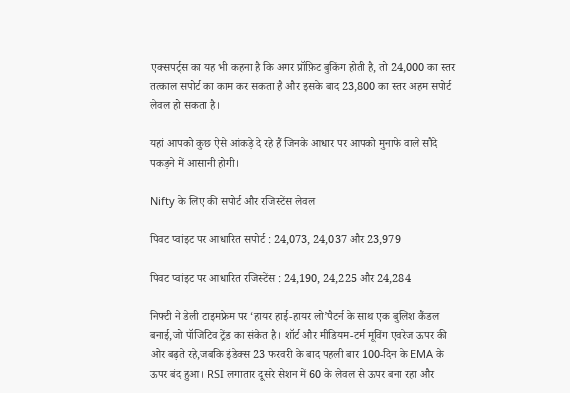एक्सपर्ट्स का यह भी कहना है कि अगर प्रॉफ़िट बुकिंग होती है, तो 24,000 का स्तर तत्काल सपोर्ट का काम कर सकता है और इसके बाद 23,800 का स्तर अहम सपोर्ट लेवल हो सकता है।

यहां आपको कुछ ऐसे आंकड़े दे रहे हैं जिनके आधार पर आपको मुनाफे वाले सौदे पकड़ने में आसानी होगी।

Nifty के लिए की सपोर्ट और रजिस्टेंस लेवल

पिवट प्वांइट पर आधारित सपोर्ट : 24,073, 24,037 और 23,979

पिवट प्वांइट पर आधारित रजिस्टेंस : 24,190, 24,225 और 24,284

निफ्टी ने डेली टाइमफ्रेम पर ‘हायर हाई-हायर लो’पैटर्न के साथ एक बुलिश कैंडल बनाई,जो पॉजिटिव ट्रेंड का संकेत है। शॉर्ट और मीडियम-टर्म मूविंग एवरेज ऊपर की ओर बढ़ते रहे,जबकि इंडेक्स 23 फरवरी के बाद पहली बार 100-दिन के EMA के ऊपर बंद हुआ। RSI लगातार दूसरे सेशन में 60 के लेवल से ऊपर बना रहा और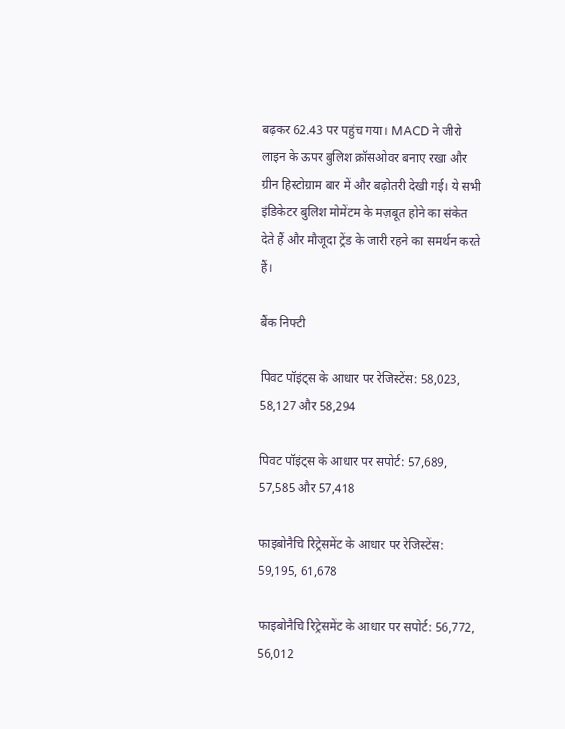बढ़कर 62.43 पर पहुंच गया। MACD ने जीरो लाइन के ऊपर बुलिश क्रॉसओवर बनाए रखा और ग्रीन हिस्टोग्राम बार में और बढ़ोतरी देखी गई। ये सभी इंडिकेटर बुलिश मोमेंटम के मज़बूत होने का संकेत देते हैं और मौजूदा ट्रेंड के जारी रहने का समर्थन करते हैं।

बैंक निफ्टी

पिवट पॉइंट्स के आधार पर रेजिस्टेंस: 58,023, 58,127 और 58,294

पिवट पॉइंट्स के आधार पर सपोर्ट: 57,689, 57,585 और 57,418

फाइबोनैचि रिट्रेसमेंट के आधार पर रेजिस्टेंस: 59,195, 61,678

फाइबोनैचि रिट्रेसमेंट के आधार पर सपोर्ट: 56,772, 56,012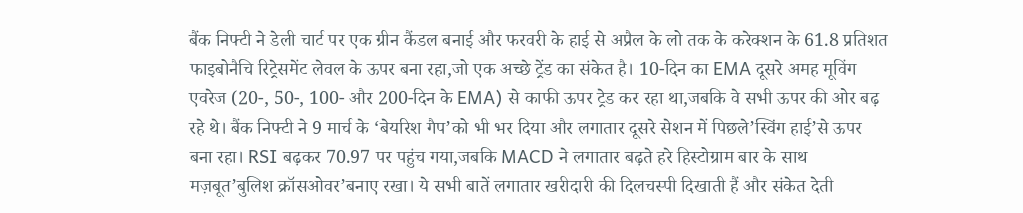बैंक निफ्टी ने डेली चार्ट पर एक ग्रीन कैंडल बनाई और फरवरी के हाई से अप्रैल के लो तक के करेक्शन के 61.8 प्रतिशत फाइबोनैचि रिट्रेसमेंट लेवल के ऊपर बना रहा,जो एक अच्छे ट्रेंड का संकेत है। 10-दिन का EMA दूसरे अमह मूविंग एवरेज (20-, 50-, 100- और 200-दिन के EMA) से काफी ऊपर ट्रेड कर रहा था,जबकि वे सभी ऊपर की ओर बढ़ रहे थे। बैंक निफ्टी ने 9 मार्च के ‘बेयरिश गैप’को भी भर दिया और लगातार दूसरे सेशन में पिछले’स्विंग हाई’से ऊपर बना रहा। RSI बढ़कर 70.97 पर पहुंच गया,जबकि MACD ने लगातार बढ़ते हरे हिस्टोग्राम बार के साथ मज़बूत’बुलिश क्रॉसओवर’बनाए रखा। ये सभी बातें लगातार खरीदारी की दिलचस्पी दिखाती हैं और संकेत देती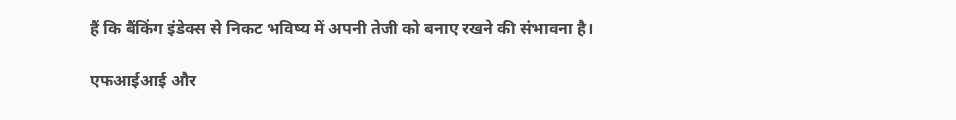हैं कि बैंकिंग इंडेक्स से निकट भविष्य में अपनी तेजी को बनाए रखने की संभावना है।

एफआईआई और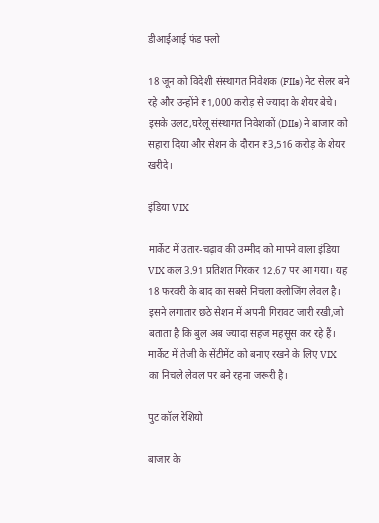डीआईआई फंड फ्लो

18 जून को विदेशी संस्थागत निवेशक (FIIs) नेट सेलर बने रहे और उन्होंने ₹1,000 करोड़ से ज्यादा के शेयर बेचे। इसके उलट,घरेलू संस्थागत निवेशकों (DIIs) ने बाजार को सहारा दिया और सेशन के दौरान ₹3,516 करोड़ के शेयर खरीदे।

इंडिया VIX

मार्केट में उतार-चढ़ाव की उम्मीद को मापने वाला इंडिया VIX कल 3.91 प्रतिशत गिरकर 12.67 पर आ गया। यह 18 फरवरी के बाद का सबसे निचला क्लोजिंग लेवल है। इसने लगातार छठे सेशन में अपनी गिरावट जारी रखी,जो बताता है कि बुल अब ज्यादा सहज महसूस कर रहे हैं। मार्केट में तेजी के सेंटीमेंट को बनाए रखने के लिए VIX का निचले लेवल पर बने रहना जरूरी है।

पुट कॉल रेशियो

बाजार के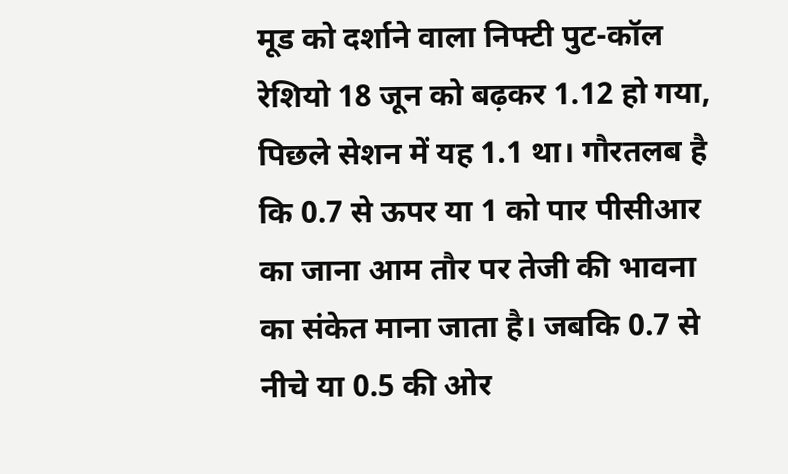मूड को दर्शाने वाला निफ्टी पुट-कॉल रेशियो 18 जून को बढ़कर 1.12 हो गया, पिछले सेशन में यह 1.1 था। गौरतलब है कि 0.7 से ऊपर या 1 को पार पीसीआर का जाना आम तौर पर तेजी की भावना का संकेत माना जाता है। जबकि 0.7 से नीचे या 0.5 की ओर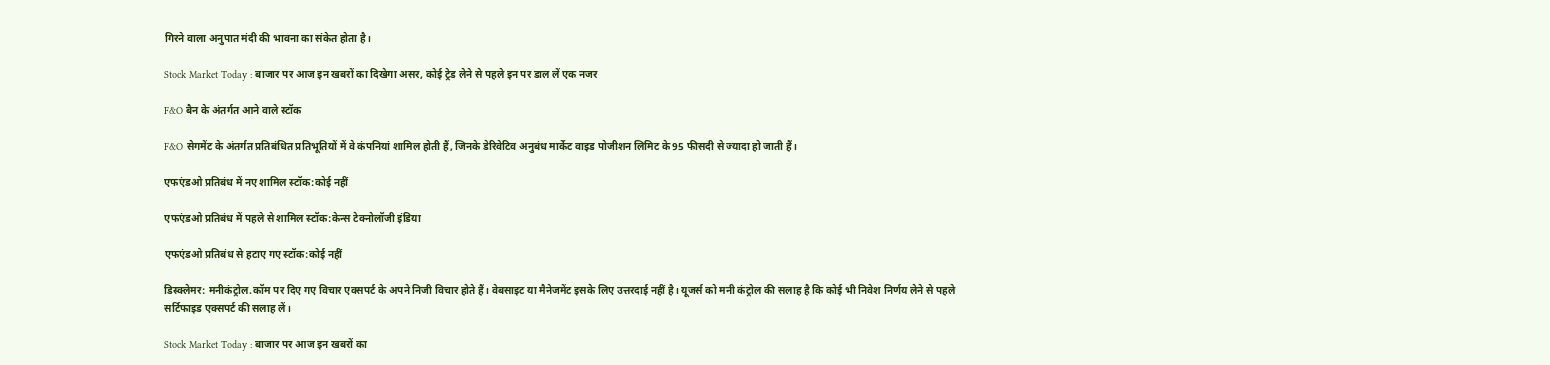गिरने वाला अनुपात मंदी की भावना का संकेत होता है।

Stock Market Today : बाजार पर आज इन खबरों का दिखेगा असर, कोई ट्रेड लेने से पहले इन पर डाल लें एक नजर

F&O बैन के अंतर्गत आने वाले स्टॉक

F&O सेगमेंट के अंतर्गत प्रतिबंधित प्रतिभूतियों में वे कंपनियां शामिल होती हैं, जिनके डेरिवेटिव अनुबंध मार्केट वाइड पोजीशन लिमिट के 95 फीसदी से ज्यादा हो जाती हैं।

एफएंडओ प्रतिबंध में नए शामिल स्टॉक:कोई नहीं

एफएंडओ प्रतिबंध में पहले से शामिल स्टॉक:केन्स टेक्नोलॉजी इंडिया

एफएंडओ प्रतिबंध से हटाए गए स्टॉक:कोई नहीं

डिस्क्लेमर: मनीकंट्रोल.कॉम पर दिए गए विचार एक्सपर्ट के अपने निजी विचार होते हैं। वेबसाइट या मैनेजमेंट इसके लिए उत्तरदाई नहीं है। यूजर्स को मनी कंट्रोल की सलाह है कि कोई भी निवेश निर्णय लेने से पहले सर्टिफाइड एक्सपर्ट की सलाह लें।

Stock Market Today : बाजार पर आज इन खबरों का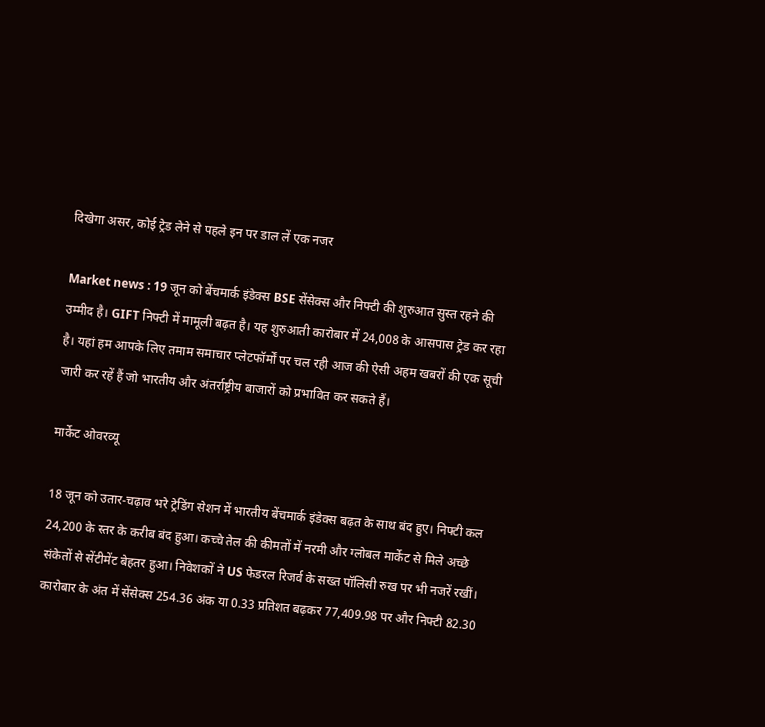दिखेगा असर, कोई ट्रेड लेने से पहले इन पर डाल लें एक नजर

Market news : 19 जून को बेंचमार्क इंडेक्स BSE सेंसेक्स और निफ्टी की शुरुआत सुस्त रहने की उम्मीद है। GIFT निफ्टी में मामूली बढ़त है। यह शुरुआती कारोबार में 24,008 के आसपास ट्रेड कर रहा है। यहां हम आपके लिए तमाम समाचार प्लेटफॉर्मों पर चल रही आज की ऐसी अहम खबरों की एक सूची जारी कर रहें हैं जो भारतीय और अंतर्राष्ट्रीय बाजारों को प्रभावित कर सकते हैं।

मार्केट ओवरव्यू

18 जून को उतार-चढ़ाव भरे ट्रेडिंग सेशन में भारतीय बेंचमार्क इंडेक्स बढ़त के साथ बंद हुए। निफ्टी कल 24,200 के स्तर के करीब बंद हुआ। कच्चे तेल की कीमतों में नरमी और ग्लोबल मार्केट से मिले अच्छे संकेतों से सेंटीमेंट बेहतर हुआ। निवेशकों ने US फेडरल रिजर्व के सख्त पॉलिसी रुख पर भी नजरें रखीं। कारोबार के अंत में सेंसेक्स 254.36 अंक या 0.33 प्रतिशत बढ़कर 77,409.98 पर और निफ्टी 82.30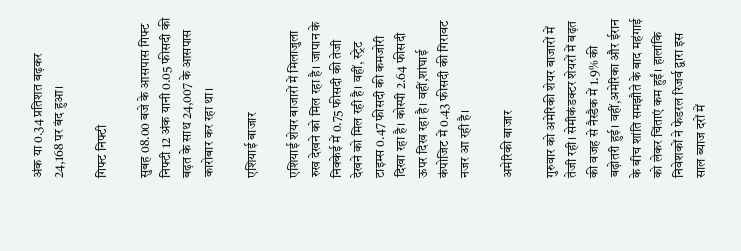अंक या 0.34 प्रतिशत बढ़कर 24,168 पर बंद हुआ।

गिफ्ट निफ्टी

सुबह 08.00 बजे के आसपास गिफ्ट निफ्टी 12 अंक यानी 0.05 फीसदी की बढ़त के साथ 24,007 के आसपास कारोबार कर रहा था।

एशियाई बाजार

एशियाई शेयर बाजारों में मिलाजुला रुख देखने को मिल रहा है। जापान के निक्केई में 0.75 फीसदी की तेजी देखने को मिल रही है। वहीं, स्ट्रेट टाइम्स 0.47 फीसदी की कमजोरी दिखा रहा है। कोस्पी 2.64 फीसदी ऊपर दिख रहा है। वहीं,शांघाई कंपोजिट में 0.43 फीसदी की गिरावट नजर आ रही है।

अमेरिकी बाजार

गुरुवार को अमेरिकी शेयर बाजारों में तेजी रही। सेमीकंडक्टर शेयरों में बढ़त की वजह से नैस्डैक में 1.9% की बढ़ोतरी हुई। वहीं,अमेरिका और ईरान के बीच शांति समझौते के बाद महंगाई को लेकर चिंताएं कम हुईं। हालांकि निवेशकों ने फेडरल रिजर्व द्वारा इस साल ब्याज दरों में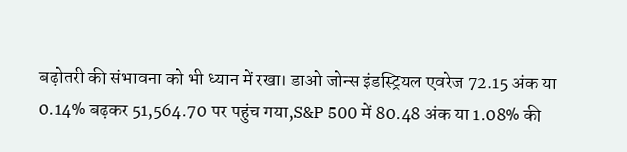बढ़ोतरी की संभावना को भी ध्यान में रखा। डाओ जोन्स इंडस्ट्रियल एवरेज 72.15 अंक या 0.14% बढ़कर 51,564.70 पर पहुंच गया,S&P 500 में 80.48 अंक या 1.08% की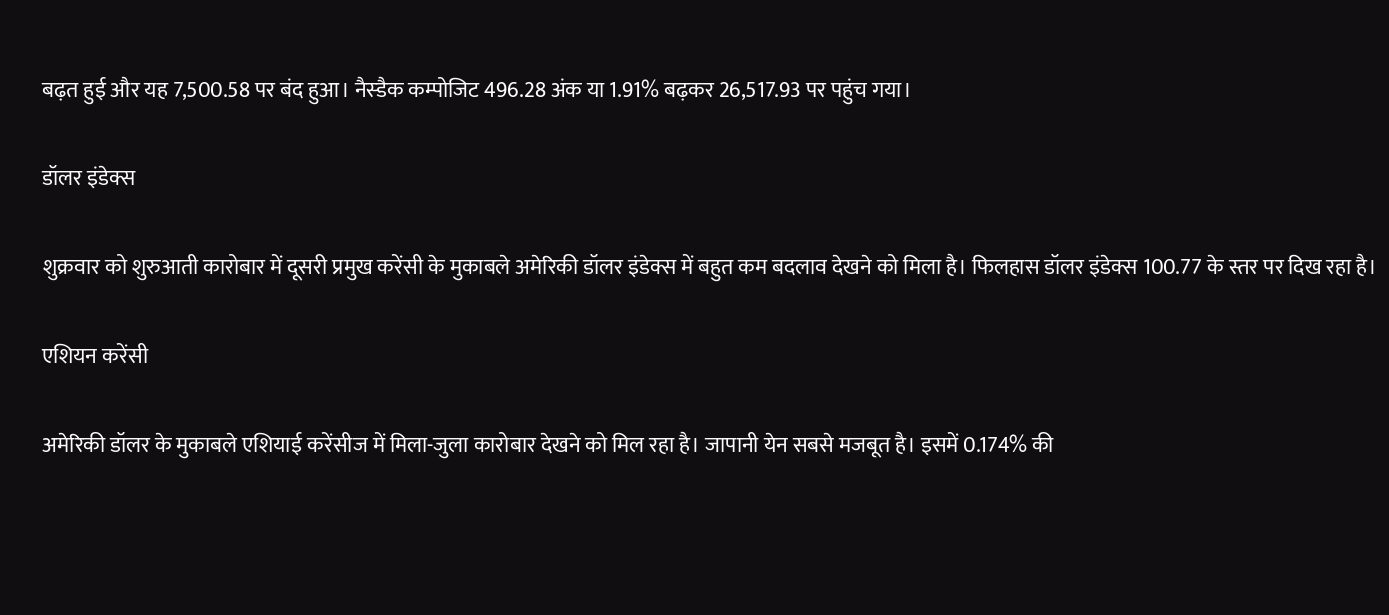बढ़त हुई और यह 7,500.58 पर बंद हुआ। नैस्डैक कम्पोजिट 496.28 अंक या 1.91% बढ़कर 26,517.93 पर पहुंच गया।

डॉलर इंडेक्स

शुक्रवार को शुरुआती कारोबार में दूसरी प्रमुख करेंसी के मुकाबले अमेरिकी डॉलर इंडेक्स में बहुत कम बदलाव देखने को मिला है। फिलहास डॉलर इंडेक्स 100.77 के स्तर पर दिख रहा है।

एशियन करेंसी

अमेरिकी डॉलर के मुकाबले एशियाई करेंसीज में मिला-जुला कारोबार देखने को मिल रहा है। जापानी येन सबसे मजबूत है। इसमें 0.174% की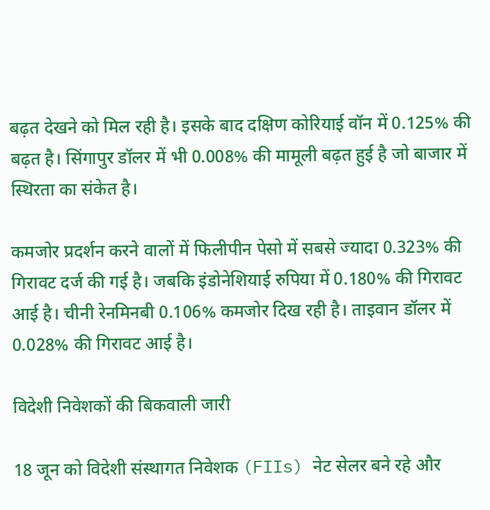बढ़त देखने को मिल रही है। इसके बाद दक्षिण कोरियाई वॉन में 0.125% की बढ़त है। सिंगापुर डॉलर में भी 0.008% की मामूली बढ़त हुई है जो बाजार में स्थिरता का संकेत है।

कमजोर प्रदर्शन करने वालों में फिलीपीन पेसो में सबसे ज्यादा 0.323% की गिरावट दर्ज की गई है। जबकि इंडोनेशियाई रुपिया में 0.180% की गिरावट आई है। चीनी रेनमिनबी 0.106% कमजोर दिख रही है। ताइवान डॉलर में 0.028% की गिरावट आई है।

विदेशी निवेशकों की बिकवाली जारी

18 जून को विदेशी संस्थागत निवेशक (FIIs) नेट सेलर बने रहे और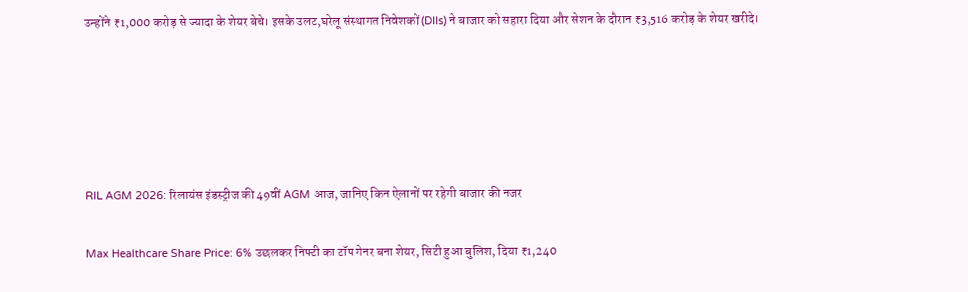उन्होंने ₹1,000 करोड़ से ज्यादा के शेयर बेचे। इसके उलट,घरेलू संस्थागत निवेशकों (DIIs) ने बाजार को सहारा दिया और सेशन के दौरान ₹3,516 करोड़ के शेयर खरीदे।





RIL AGM 2026: रिलायंस इंडस्ट्रीज की 49वीं AGM आज, जानिए किन ऐलानों पर रहेगी बाजार की नजर

Max Healthcare Share Price: 6% उछलकर निफ्टी का टॉप गेनर बना शेयर, सिटी हुआ बुलिश, दिया ‌₹1,240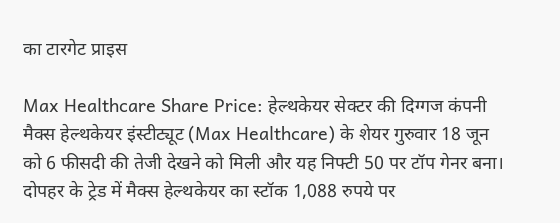का टारगेट प्राइस

Max Healthcare Share Price: हेल्थकेयर सेक्टर की दिग्गज कंपनी मैक्स हेल्थकेयर इंस्टीट्यूट (Max Healthcare) के शेयर गुरुवार 18 जून को 6 फीसदी की तेजी देखने को मिली और यह निफ्टी 50 पर टॉप गेनर बना। दोपहर के ट्रेड में मैक्स हेल्थकेयर का स्टॉक 1,088 रुपये पर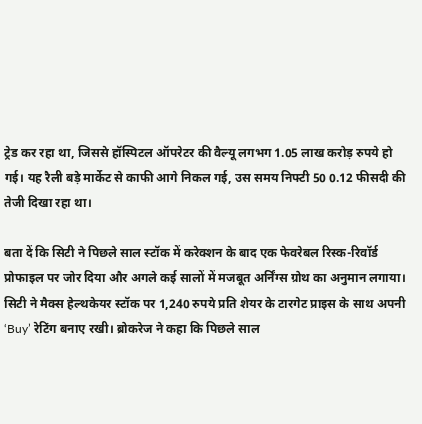ट्रेड कर रहा था, जिससे हॉस्पिटल ऑपरेटर की वैल्यू लगभग 1.05 लाख करोड़ रुपये हो गई। यह रैली बड़े मार्केट से काफी आगे निकल गई, उस समय निफ्टी 50 0.12 फीसदी की तेजी दिखा रहा था।

बता दें कि सिटी ने पिछले साल स्टॉक में करेक्शन के बाद एक फेवरेबल रिस्क-रिवॉर्ड प्रोफाइल पर जोर दिया और अगले कई सालों में मजबूत अर्निंग्स ग्रोथ का अनुमान लगाया। सिटी ने मैक्स हेल्थकेयर स्टॉक पर 1,240 रुपये प्रति शेयर के टारगेट प्राइस के साथ अपनी ‘Buy’ रेटिंग बनाए रखी। ब्रोकरेज ने कहा कि पिछले साल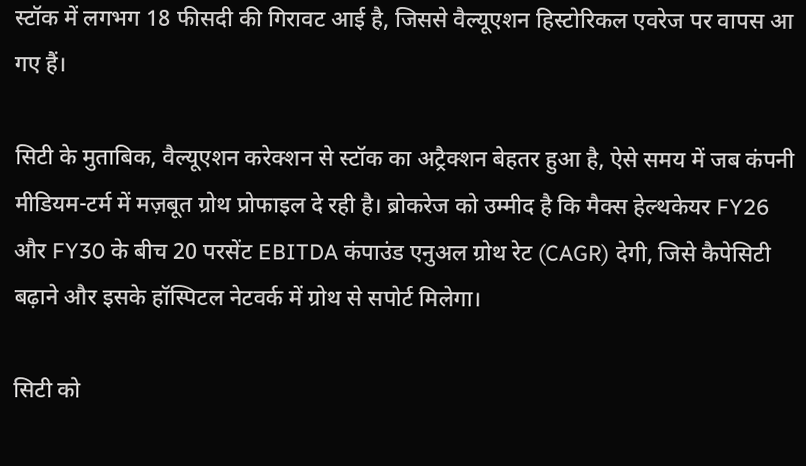स्टॉक में लगभग 18 फीसदी की गिरावट आई है, जिससे वैल्यूएशन हिस्टोरिकल एवरेज पर वापस आ गए हैं।

सिटी के मुताबिक, वैल्यूएशन करेक्शन से स्टॉक का अट्रैक्शन बेहतर हुआ है, ऐसे समय में जब कंपनी मीडियम-टर्म में मज़बूत ग्रोथ प्रोफाइल दे रही है। ब्रोकरेज को उम्मीद है कि मैक्स हेल्थकेयर FY26 और FY30 के बीच 20 परसेंट EBITDA कंपाउंड एनुअल ग्रोथ रेट (CAGR) देगी, जिसे कैपेसिटी बढ़ाने और इसके हॉस्पिटल नेटवर्क में ग्रोथ से सपोर्ट मिलेगा।

सिटी को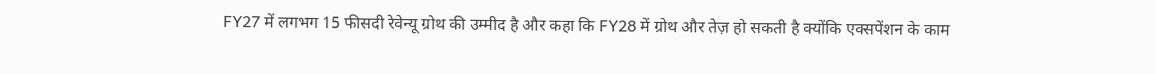FY27 में लगभग 15 फीसदी रेवेन्यू ग्रोथ की उम्मीद है और कहा कि FY28 में ग्रोथ और तेज़ हो सकती है क्योंकि एक्सपेंशन के काम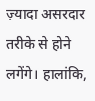ज़्यादा असरदार तरीके से होने लगेंगे। हालांकि,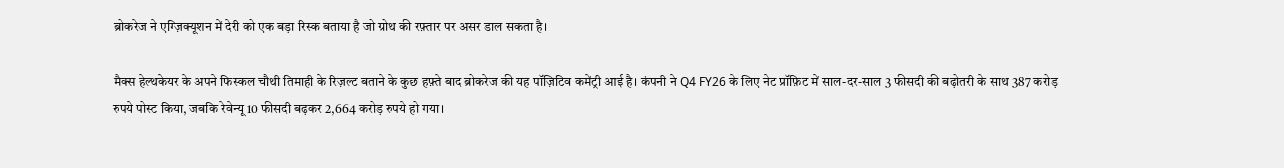ब्रोकरेज ने एग्ज़िक्यूशन में देरी को एक बड़ा रिस्क बताया है जो ग्रोथ की रफ़्तार पर असर डाल सकता है।

मैक्स हेल्थकेयर के अपने फिस्कल चौथी तिमाही के रिज़ल्ट बताने के कुछ हफ़्ते बाद ब्रोकरेज की यह पॉज़िटिव कमेंट्री आई है। कंपनी ने Q4 FY26 के लिए नेट प्रॉफ़िट में साल-दर-साल 3 फीसदी की बढ़ोतरी के साथ 387 करोड़ रुपये पोस्ट किया, जबकि रेवेन्यू 10 फीसदी बढ़कर 2,664 करोड़ रुपये हो गया।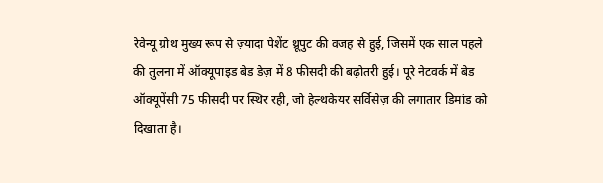रेवेन्यू ग्रोथ मुख्य रूप से ज़्यादा पेशेंट थ्रूपुट की वजह से हुई, जिसमें एक साल पहले की तुलना में ऑक्यूपाइड बेड डेज़ में 8 फीसदी की बढ़ोतरी हुई। पूरे नेटवर्क में बेड ऑक्यूपेंसी 75 फीसदी पर स्थिर रही, जो हेल्थकेयर सर्विसेज़ की लगातार डिमांड को दिखाता है।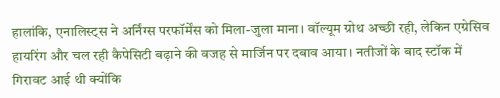हालांकि, एनालिस्ट्स ने अर्निंग्स परफॉर्मेंस को मिला-जुला माना। वॉल्यूम ग्रोथ अच्छी रही, लेकिन एग्रेसिव हायरिंग और चल रही कैपेसिटी बढ़ाने की वजह से मार्जिन पर दबाव आया। नतीजों के बाद स्टॉक में गिरावट आई थी क्योंकि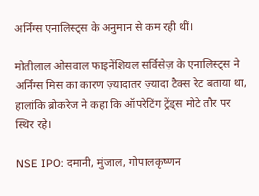अर्निंग्स एनालिस्ट्स के अनुमान से कम रही थीं।

मोतीलाल ओसवाल फाइनेंशियल सर्विसेज़ के एनालिस्ट्स ने अर्निंग्स मिस का कारण ज़्यादातर ज़्यादा टैक्स रेट बताया था, हालांकि ब्रोकरेज ने कहा कि ऑपरेटिंग ट्रेंड्स मोटे तौर पर स्थिर रहे।

NSE IPO: दमानी, मुंजाल, गोपालकृष्णन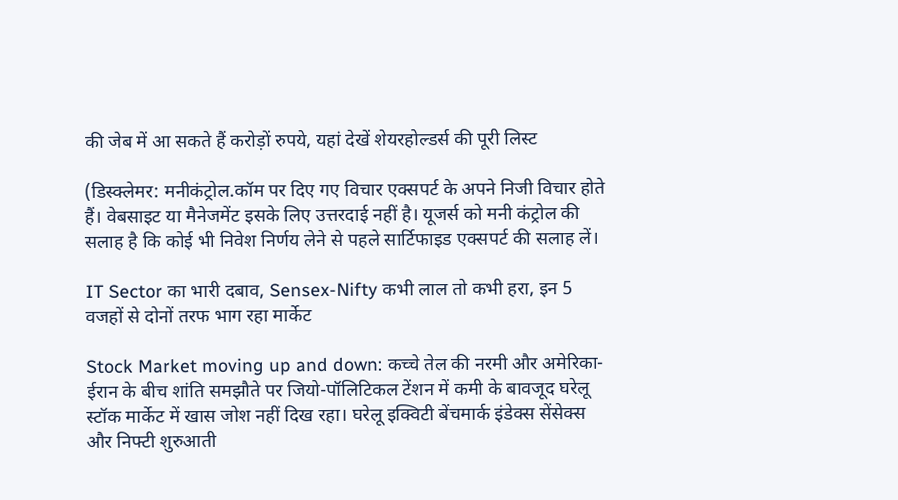की जेब में आ सकते हैं करोड़ों रुपये, यहां देखें शेयरहोल्डर्स की पूरी लिस्ट

(डिस्क्लेमर: मनीकंट्रोल.कॉम पर दिए गए विचार एक्सपर्ट के अपने निजी विचार होते हैं। वेबसाइट या मैनेजमेंट इसके लिए उत्तरदाई नहीं है। यूजर्स को मनी कंट्रोल की सलाह है कि कोई भी निवेश निर्णय लेने से पहले सार्टिफाइड एक्सपर्ट की सलाह लें।

IT Sector का भारी दबाव, Sensex-Nifty कभी लाल तो कभी हरा, इन 5 वजहों से दोनों तरफ भाग रहा मार्केट

Stock Market moving up and down: कच्चे तेल की नरमी और अमेरिका-ईरान के बीच शांति समझौते पर जियो-पॉलिटिकल टेंशन में कमी के बावजूद घरेलू स्टॉक मार्केट में खास जोश नहीं दिख रहा। घरेलू इक्विटी बेंचमार्क इंडेक्स सेंसेक्स और निफ्टी शुरुआती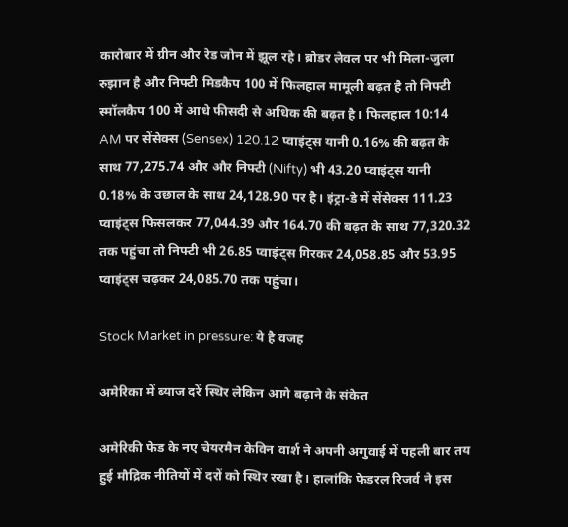कारोबार में ग्रीन और रेड जोन में झूल रहे। ब्रोडर लेवल पर भी मिला-जुला रुझान है और निफ्टी मिडकैप 100 में फिलहाल मामूली बढ़त है तो निफ्टी स्मॉलकैप 100 में आधे फीसदी से अधिक की बढ़त है। फिलहाल 10:14 AM पर सेंसेक्स (Sensex) 120.12 प्वाइंट्स यानी 0.16% की बढ़त के साथ 77,275.74 और और निफ्टी (Nifty) भी 43.20 प्वाइंट्स यानी 0.18% के उछाल के साथ 24,128.90 पर है। इंट्रा-डे में सेंसेक्स 111.23 प्वाइंट्स फिसलकर 77,044.39 और 164.70 की बढ़त के साथ 77,320.32 तक पहुंचा तो निफ्टी भी 26.85 प्वाइंट्स गिरकर 24,058.85 और 53.95 प्वाइंट्स चढ़कर 24,085.70 तक पहुंचा।

Stock Market in pressure: ये है वजह

अमेरिका में ब्याज दरें स्थिर लेकिन आगे बढ़ाने के संकेत

अमेरिकी फेड के नए चेयरमैन केविन वार्श ने अपनी अगुवाई में पहली बार तय हुई मौद्रिक नीतियों में दरों को स्थिर रखा है। हालांकि फेडरल रिजर्व ने इस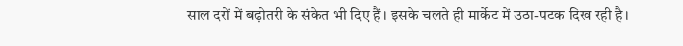साल दरों में बढ़ोतरी के संकेत भी दिए हैं। इसके चलते ही मार्केट में उठा-पटक दिख रही है।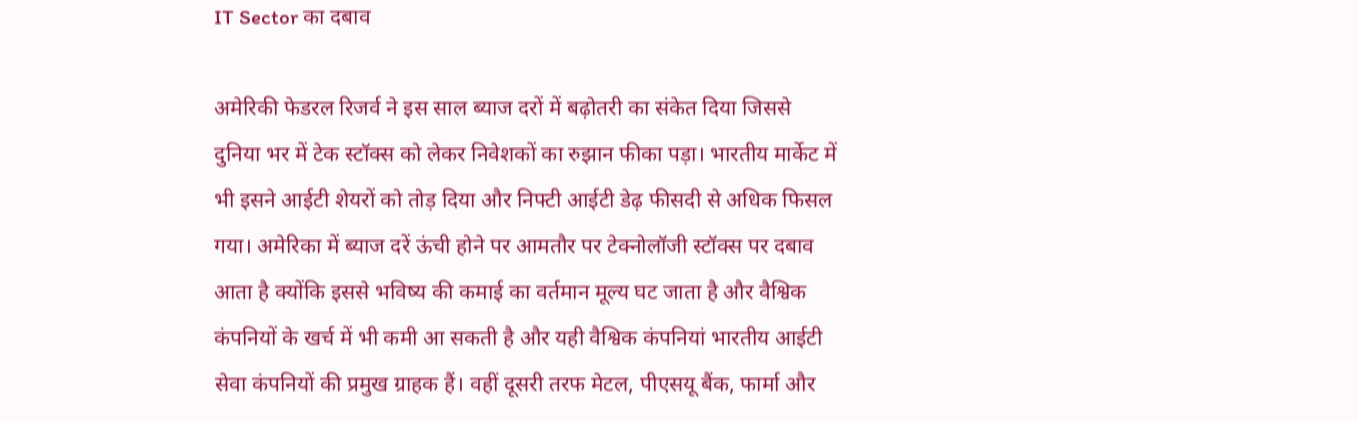IT Sector का दबाव

अमेरिकी फेडरल रिजर्व ने इस साल ब्याज दरों में बढ़ोतरी का संकेत दिया जिससे दुनिया भर में टेक स्टॉक्स को लेकर निवेशकों का रुझान फीका पड़ा। भारतीय मार्केट में भी इसने आईटी शेयरों को तोड़ दिया और निफ्टी आईटी डेढ़ फीसदी से अधिक फिसल गया। अमेरिका में ब्याज दरें ऊंची होने पर आमतौर पर टेक्नोलॉजी स्टॉक्स पर दबाव आता है क्योंकि इससे भविष्य की कमाई का वर्तमान मूल्य घट जाता है और वैश्विक कंपनियों के खर्च में भी कमी आ सकती है और यही वैश्विक कंपनियां भारतीय आईटी सेवा कंपनियों की प्रमुख ग्राहक हैं। वहीं दूसरी तरफ मेटल, पीएसयू बैंक, फार्मा और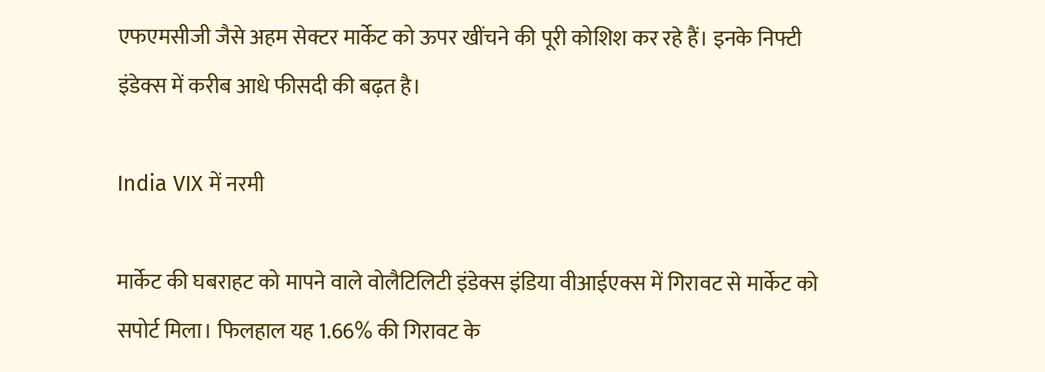एफएमसीजी जैसे अहम सेक्टर मार्केट को ऊपर खींचने की पूरी कोशिश कर रहे हैं। इनके निफ्टी इंडेक्स में करीब आधे फीसदी की बढ़त है।

India VIX में नरमी

मार्केट की घबराहट को मापने वाले वोलैटिलिटी इंडेक्स इंडिया वीआईएक्स में गिरावट से मार्केट को सपोर्ट मिला। फिलहाल यह 1.66% की गिरावट के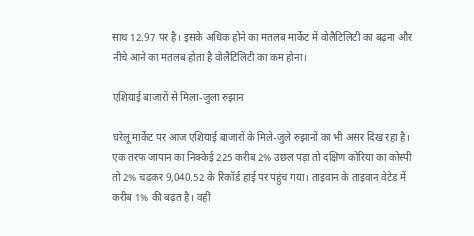साथ 12.97 पर है। इसके अधिक होने का मतलब मार्केट में वोलैटिलिटी का बढ़ना और नीचे आने का मतलब होता है वोलैटिलिटी का कम होना।

एशियाई बाजारों से मिला-जुला रुझान

घरेलू मार्केट पर आज एशियाई बाजारों के मिले-जुले रुझानों का भी असर दिख रहा है। एक तरफ जापान का निक्केई 225 करीब 2% उछल पड़ा तो दक्षिण कोरिया का कोस्पी तो 2% चढ़कर 9,040.52 के रिकॉर्ड हाई पर पहुंच गया। ताइवान के ताइवान वेटेड में करीब 1% की बढ़त है। वहीं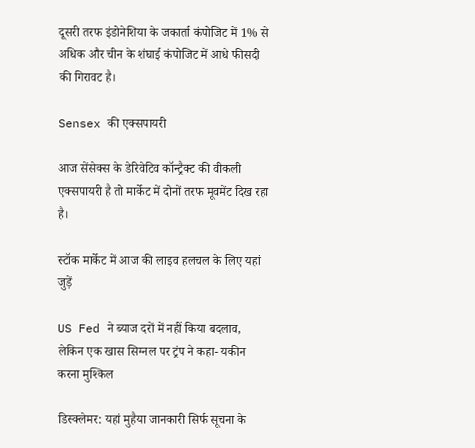दूसरी तरफ इंडोनेशिया के जकार्ता कंपोजिट में 1% से अधिक और चीन के शंघाई कंपोजिट में आधे फीसदी की गिरावट है।

Sensex की एक्सपायरी

आज सेंसेक्स के डेरिवेटिव कॉन्ट्रैक्ट की वीकली एक्सपायरी है तो मार्केट में दोनों तरफ मूवमेंट दिख रहा है।

स्टॉक मार्केट में आज की लाइव हलचल के लिए यहां जुड़ें

US Fed ने ब्याज दरों में नहीं किया बदलाव, लेकिन एक खास सिग्नल पर ट्रंप ने कहा- यकीन करना मुश्किल

डिस्क्लेमर: यहां मुहैया जानकारी सिर्फ सूचना के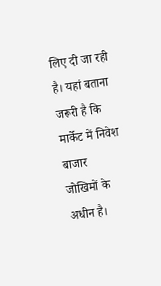लिए दी जा रही है। यहां बताना जरूरी है कि मार्केट में निवेश बाजार जोखिमों के अधीन है।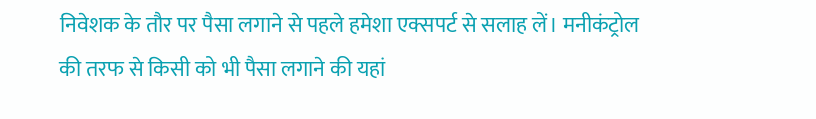निवेशक के तौर पर पैसा लगाने से पहले हमेशा एक्सपर्ट से सलाह लें। मनीकंट्रोल की तरफ से किसी को भी पैसा लगाने की यहां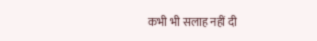कभी भी सलाह नहीं दी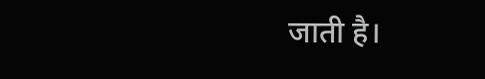जाती है।